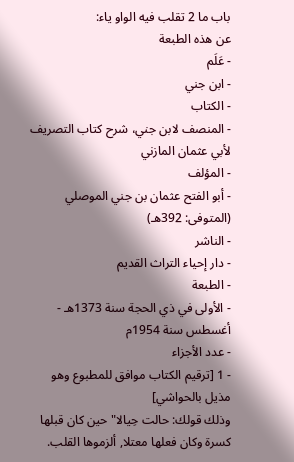باب ما 2 تقلب فيه الواو ياء:
عن هذه الطبعة
- عَلَم
- ابن جني
- الكتاب
- المنصف لابن جني، شرح كتاب التصريف لأبي عثمان المازني
- المؤلف
- أبو الفتح عثمان بن جني الموصلي (المتوفى: 392هـ)
- الناشر
- دار إحياء التراث القديم
- الطبعة
- الأولى في ذي الحجة سنة 1373هـ - أغسطس سنة 1954م
- عدد الأجزاء
- 1 [ترقيم الكتاب موافق للمطبوع وهو مذيل بالحواشي]
وذلك قولك: حالت حِيالا" حين كان قبلها كسرة وكان فعلها معتلا, ألزموها القلب.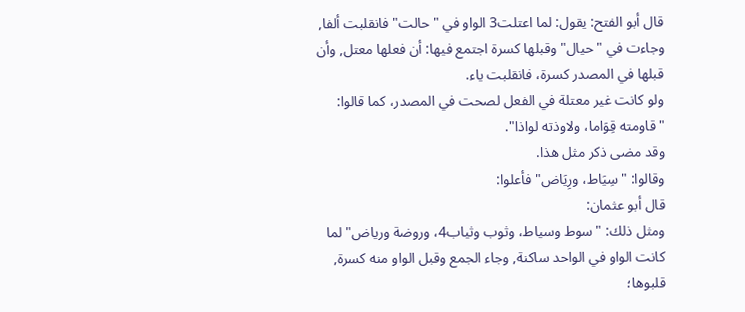قال أبو الفتح: يقول: لما اعتلت3 الواو في "حالت" فانقلبت ألفا, وجاءت في "حيال" وقبلها كسرة اجتمع فيها: أن فعلها معتل, وأن قبلها في المصدر كسرة، فانقلبت ياء.
ولو كانت غير معتلة في الفعل لصحت في المصدر، كما قالوا: "قاومته قِوَاما، ولاوذته لواذا".
وقد مضى ذكر مثل هذا.
وقالوا: "سِيَاط، ورِيَاض" فأعلوا:
قال أبو عثمان:
ومثل ذلك: "سوط وسياط، وثوب وثياب4، وروضة ورياض" لما كانت الواو في الواحد ساكنة, وجاء الجمع وقبل الواو منه كسرة, قلبوها؛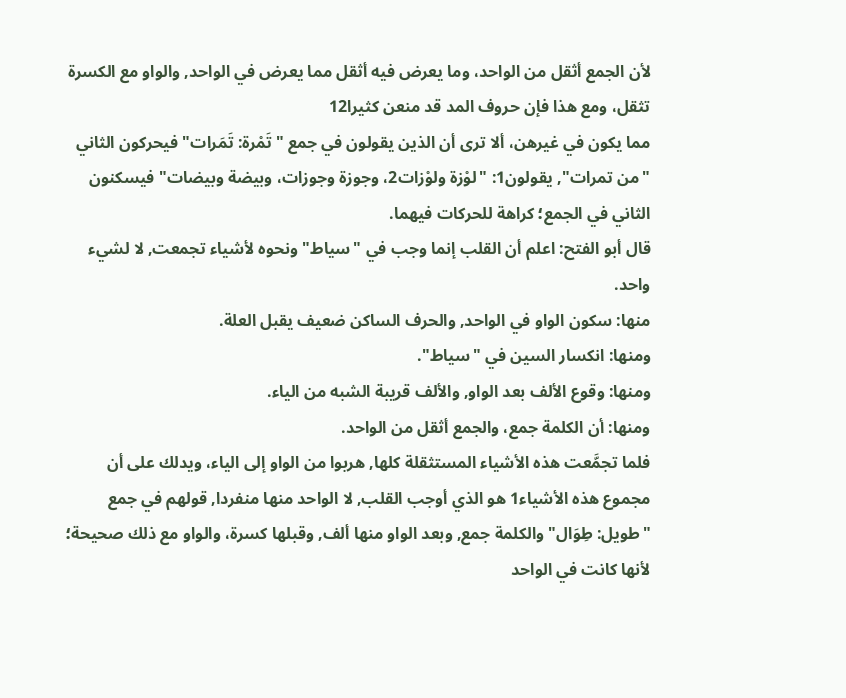لأن الجمع أثقل من الواحد، وما يعرض فيه أثقل مما يعرض في الواحد, والواو مع الكسرة تثقل، ومع هذا فإن حروف المد قد منعن كثيرا12
مما يكون في غيرهن، ألا ترى أن الذين يقولون في جمع "تَمْرة: تَمَرات" فيحركون الثاني "من تمرات", يقولون1: "لوْزة ولوْزات2، وجوزة وجوزات، وبيضة وبيضات" فيسكنون الثاني في الجمع؛ كراهة للحركات فيهما.
قال أبو الفتح: اعلم أن القلب إنما وجب في "سياط" ونحوه لأشياء تجمعت, لا لشيء واحد.
منها: سكون الواو في الواحد, والحرف الساكن ضعيف يقبل العلة.
ومنها: انكسار السين في "سياط".
ومنها: وقوع الألف بعد الواو, والألف قريبة الشبه من الياء.
ومنها: أن الكلمة جمع، والجمع أثقل من الواحد.
فلما تجمَّعت هذه الأشياء المستثقلة كلها, هربوا من الواو إلى الياء، ويدلك على أن مجموع هذه الأشياء1 هو الذي أوجب القلب, لا الواحد منها منفردا, قولهم في جمع "طويل: طِوَال" والكلمة جمع, وبعد الواو منها ألف, وقبلها كسرة، والواو مع ذلك صحيحة؛ لأنها كانت في الواحد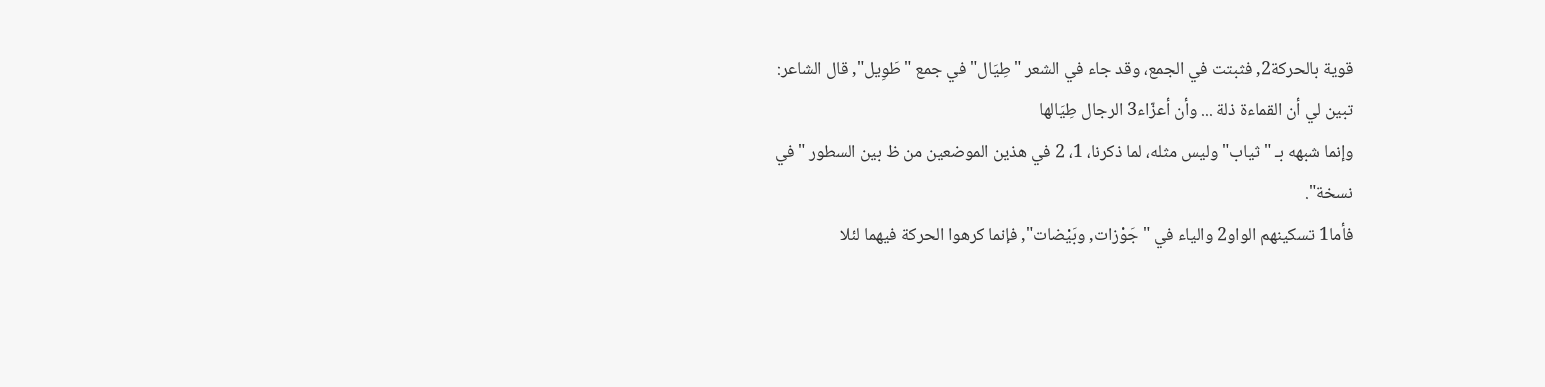قوية بالحركة2, فثبتت في الجمع، وقد جاء في الشعر "طِيَال" في جمع "طَوِيل", قال الشاعر:
تبين لي أن القماءة ذلة ... وأن أعزّاء3 الرجال طِيَالها
وإنما شبهه بـ "ثياب" وليس مثله، لما ذكرنا، 1، 2 في هذين الموضعين من ظ بين السطور "في نسخة".
فأما1 تسكينهم الواو2 والياء في "جَوْزات, وبَيْضات", فإنما كرهوا الحركة فيهما لئلا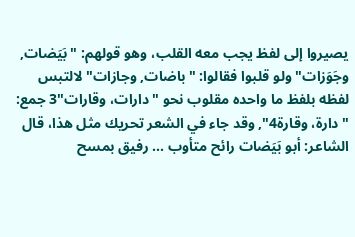يصيروا إلى لفظ يجب معه القلب، وهو قولهم: "بَيَضات, وجَوَزات" ولو قلبوا فقالوا: "باضات, وجازات" لالتبس لفظه بلفظ ما واحده مقلوب نحو "دارات، وقارات"3 جمع: "دارة، وقارة4", وقد جاء في الشعر تحريك مثل هذا، قال الشاعر: أبو بَيَضات رائح متأوب ... رفيق بمسح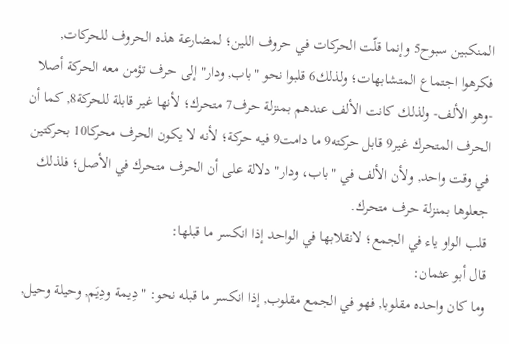المنكبين سبوح5 وإنما قلّت الحركات في حروف اللين؛ لمضارعة هذه الحروف للحركات, فكرهوا اجتماع المتشابهات؛ ولذلك6 قلبوا نحو "باب, ودار" إلى حرف تؤمن معه الحركة أصلا -وهو الألف- ولذلك كانت الألف عندهم بمنزلة حرف7 متحرك؛ لأنها غير قابلة للحركة8, كما أن الحرف المتحرك غير9 قابل حركته9 ما دامت9 فيه حركة؛ لأنه لا يكون الحرف محركا10 بحركتين في وقت واحد, ولأن الألف في "باب، ودار" دلالة على أن الحرف متحرك في الأصل؛ فلذلك جعلوها بمنزلة حرف متحرك.
قلب الواو ياء في الجمع؛ لانقلابها في الواحد إذا انكسر ما قبلها:
قال أبو عثمان:
وما كان واحده مقلوبا, فهو في الجمع مقلوب, إذا انكسر ما قبله نحو: "دِيمة ودِيَم, وحيلة وحيل,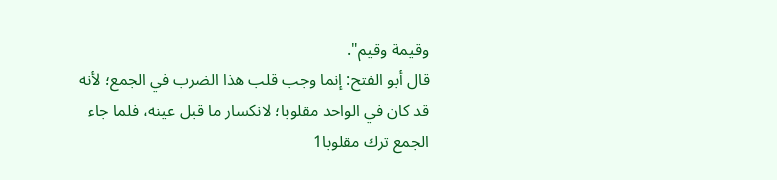وقيمة وقيم".
قال أبو الفتح: إنما وجب قلب هذا الضرب في الجمع؛ لأنه قد كان في الواحد مقلوبا؛ لانكسار ما قبل عينه، فلما جاء الجمع ترك مقلوبا1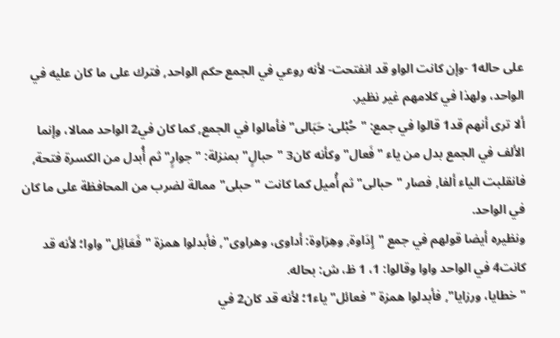على حاله1 -وإن كانت الواو قد انفتحت- لأنه روعي في الجمع حكم الواحد, فترك على ما كان عليه في الواحد، ولهذا في كلامهم غير نظير.
ألا ترى أنهم قد1 قالوا في جمع: "حُبْلى: حَبَالى" فأمالوا في الجمع, كما كان في2 الواحد ممالا، وإنما الألف في الجمع بدل من ياء "فَعال" وكأنه كان3 "حبالٍ" بمنزلة: "جوارٍ" ثم أُبدل من الكسرة فتحة, فانقلبت الياء ألفا, فصار "حبالى" ثم أُميل كما كانت "حبلى" ممالة لضرب من المحافظة على ما كان في الواحد.
ونظيره أيضا قولهم في جمع "إِدَاوة, وهِرَاوة: أداوى، وهراوى", فأبدلوا همزة "فَعَائِل" واوا؛ لأنه قد كانت4 في الواحد واوا وقالوا: 1، 1 ظ، ش: بحاله.
"خطايا، ورزايا", فأبدلوا همزة "فعائل" ياء1؛ لأنه قد كان2 في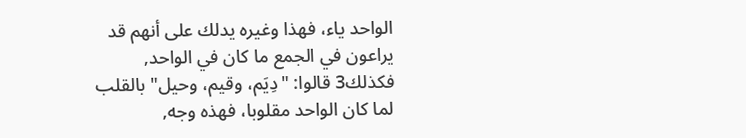الواحد ياء، فهذا وغيره يدلك على أنهم قد يراعون في الجمع ما كان في الواحد, فكذلك3 قالوا: "دِيَم، وقيم، وحيل" بالقلب لما كان الواحد مقلوبا، فهذه وجه,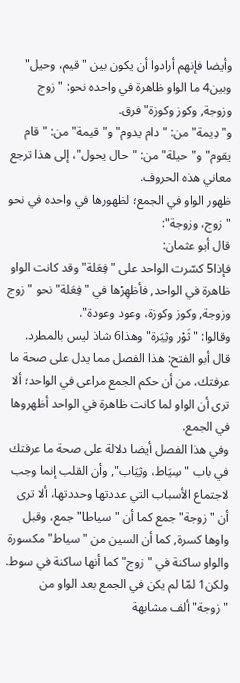وأيضا فإنهم أرادوا أن يكون بين "قيم، وحيل" وبين4 ما الواو ظاهرة في واحده نحو: "زوج وزوجة, وكوز وكوزة" فرق.
و"دِيمة" من: "دام يدوم" و"قيمة" من: "قام يقوم" و"حيلة" من: "حال يحول"، إلى هذا ترجع معاني هذه الحروف.
ظهور الواو في الجمع؛ لظهورها في واحده في نحو "زوج، وزوجة":
قال أبو عثمان:
فإذا5 كسّرت الواحد على "فِعَلة" وقد كانت الواو ظاهرة في الواحد, فأظهِرْها في "فِعَلة" نحو "زوج وزوجة, وكوز وكوزة، وعود وعودة".
وقالوا: "ثَوْر وثِيَرة" وهذا6 شاذ ليس بالمطرد.
قال أبو الفتح: هذا الفصل مما يدل على صحة ما عرفتك، من أن حكم الجمع مراعى في الواحد؛ ألا ترى أن الواو لما كانت ظاهرة في الواحد أظهروها في الجمع.
وفي هذا الفصل أيضا دلالة على صحة ما عرفتك في باب "سِيَاط، وثِيَاب", وأن القلب إنما وجب لاجتماع الأسباب التي عددتها وحددتها، ألا ترى أن "زوجة" جمع كما أن "سياطا" جمع، وقبل واوها كسرة, كما أن السين من "سياط" مكسورة والواو ساكنة في "زوج" كما أنها ساكنة في سوط.
ولكن1 لمّا لم يكن في الجمع بعد الواو من "زوجة" ألف مشابهة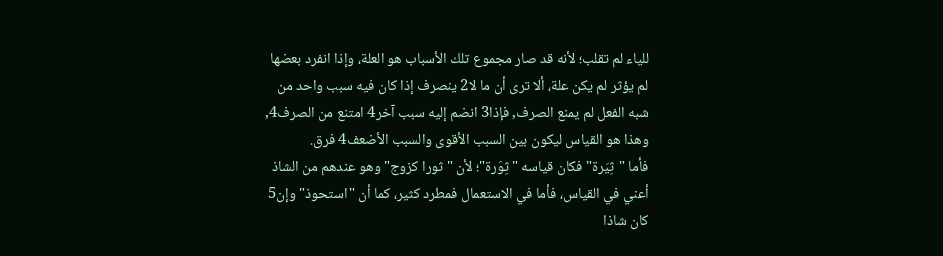للياء لم تقلب؛ لأنه قد صار مجموع تلك الأسباب هو العلة، وإذا انفرد بعضها لم يؤثر لم يكن علة، ألا ترى أن ما لا2 ينصرف إذا كان فيه سبب واحد من شبه الفعل لم يمنع الصرف, فإذا3 انضم إليه سبب آخر4 امتنع من الصرف4, وهذا هو القياس ليكون بين السبب الأقوى والسبب الأضعف4 فرق.
فأما "ثِيَرة" فكان قياسه "ثِوَرة"؛ لأن "ثورا كزوج" وهو عندهم من الشاذ أعني في القياس، فأما في الاستعمال فمطرد كثير، كما أن "استحوذ" وإن5 كان شاذا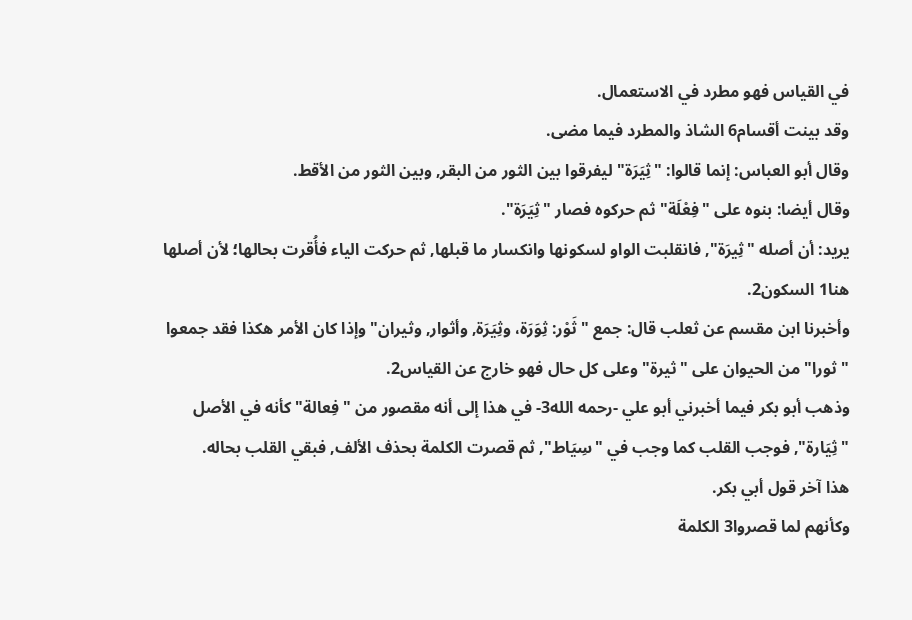في القياس فهو مطرد في الاستعمال.
وقد بينت أقسام6 الشاذ والمطرد فيما مضى.
وقال أبو العباس: إنما قالوا: "ثِيَرَة" ليفرقوا بين الثور من البقر, وبين الثور من الأقط.
وقال أيضا: بنوه على "فِعْلَة" ثم حركوه فصار "ثِيَرَة".
يريد: أن أصله "ثِيرَة", فانقلبت الواو لسكونها وانكسار ما قبلها, ثم حركت الياء فأُقرت بحالها؛ لأن أصلها هنا1 السكون2.
وأخبرنا ابن مقسم عن ثعلب قال: جمع "ثَوْر: ثِوَرَة، وثِيَرَة, وأثوار, وثيران" وإذا كان الأمر هكذا فقد جمعوا "ثورا" من الحيوان على "ثيرة" وعلى كل حال فهو خارج عن القياس2.
وذهب أبو بكر فيما أخبرني أبو علي -رحمه الله3- في هذا إلى أنه مقصور من "فِعالة" كأنه في الأصل "ثِيَارة", فوجب القلب كما وجب في "سِيَاط", ثم قصرت الكلمة بحذف الألف, فبقي القلب بحاله.
هذا آخر قول أبي بكر.
وكأنهم لما قصروا3 الكلمة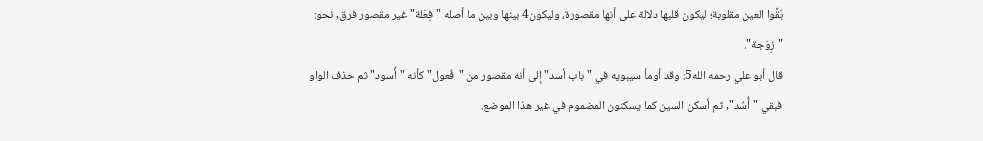بَقَّوا العين مقلوبة؛ ليكون قلبها دلالة على أنها مقصورة، وليكون4 بينها وبين ما أصله "فِعَلة" غير مقصور فرق, نحو: "زِوَجة".
قال أبو علي رحمه الله5: وقد أومأ سيبويه في "باب أسد" إلى أنه مقصور من "فُعول" كأنه "أُسود" ثم حذف الواو فبقي "أُسُد", ثم أسكن السين كما يسكنون المضموم في غير هذا الموضع.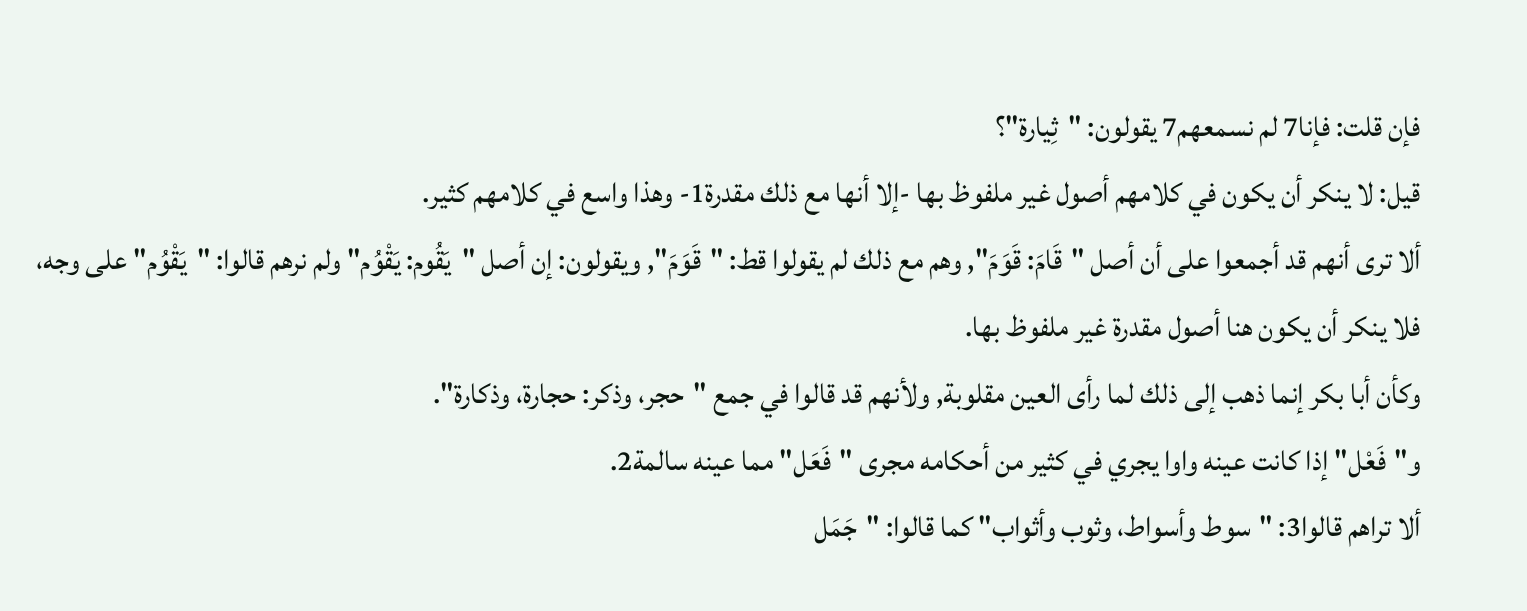فإن قلت: فإنا7 لم نسمعهم7 يقولون: "ثِيارة"؟
قيل: لا ينكر أن يكون في كلامهم أصول غير ملفوظ بها -إلا أنها مع ذلك مقدرة1- وهذا واسع في كلامهم كثير.
ألا ترى أنهم قد أجمعوا على أن أصل "قَامَ: قَوَمَ", وهم مع ذلك لم يقولوا قط: "قَوَمَ", ويقولون: إن أصل "يَقُوم: يَقْوُم" ولم نرهم قالوا: "يَقْوُم" على وجه، فلا ينكر أن يكون هنا أصول مقدرة غير ملفوظ بها.
وكأن أبا بكر إنما ذهب إلى ذلك لما رأى العين مقلوبة, ولأنهم قد قالوا في جمع "حجر، وذكر: حجارة، وذكارة".
و"فَعْل" إذا كانت عينه واوا يجري في كثير من أحكامه مجرى "فَعَل" مما عينه سالمة2.
ألا تراهم قالوا3: "سوط وأسواط، وثوب وأثواب" كما قالوا: "جَمَل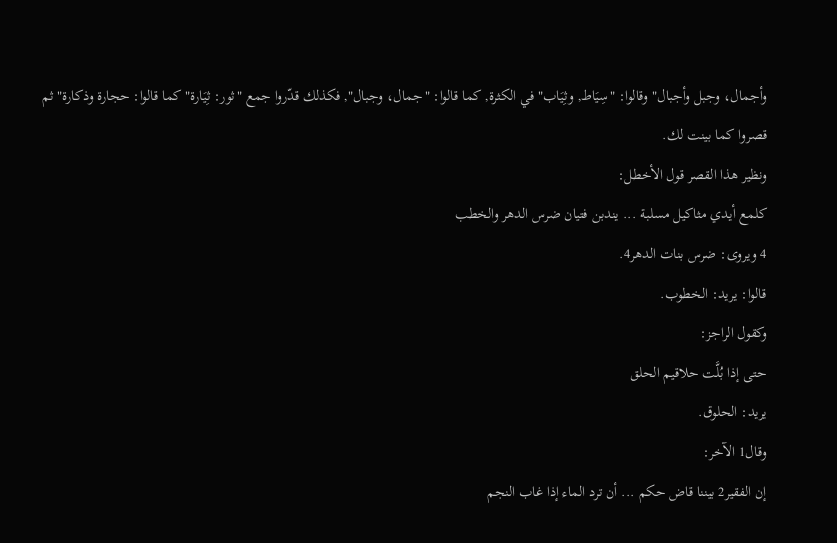وأجمال، وجبل وأجبال" وقالوا: "سِيَاط, وثِيَاب" في الكثرة, كما قالوا: "جمال، وجبال", فكذلك قدّروا جمع "ثور: ثِيَارة" كما قالوا: حجارة وذكارة" ثم قصروا كما بينت لك.
ونظير هذا القصر قول الأخطل:
كلمع أيدي مثاكيل مسلبة ... يندبن فتيان ضرس الدهر والخطب
4 ويروى: ضرس بنات الدهر4.
قالوا: يريد: الخطوب.
وكقول الراجز:
حتى إذا بُلَّت حلاقيم الحلق
يريد: الحلوق.
وقال1 الآخر:
إن الفقير2 بيننا قاض حكم ... أن ترد الماء إذا غاب النجم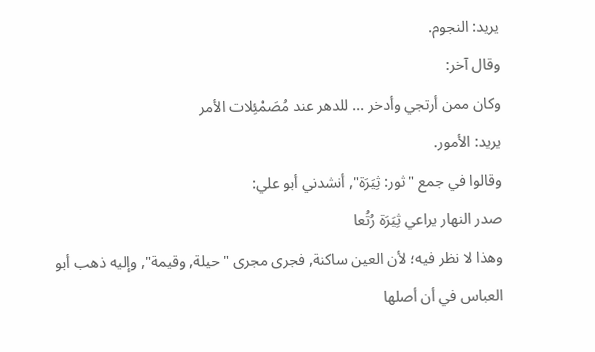يريد: النجوم.
وقال آخر:
وكان ممن أرتجي وأدخر ... للدهر عند مُصَمْئِلات الأمر
يريد: الأمور.
وقالوا في جمع "ثور: ثِيَرَة", أنشدني أبو علي:
صدر النهار يراعي ثِيَرَة رُتُعا
وهذا لا نظر فيه؛ لأن العين ساكنة, فجرى مجرى "حيلة, وقيمة", وإليه ذهب أبو العباس في أن أصلها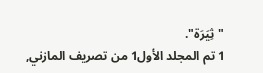"ثِيَرَة".
1 تم المجلد الأول1 من تصريف المازني,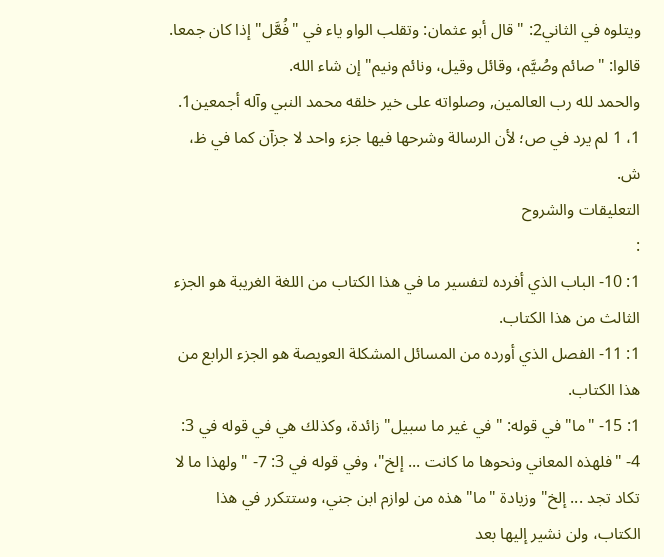ويتلوه في الثاني2: "قال أبو عثمان: وتقلب الواو ياء في "فُعَّل" إذا كان جمعا.
قالوا: "صائم وصُيَّم، وقائل وقيل، ونائم ونيم" إن شاء الله.
والحمد لله رب العالمين, وصلواته على خير خلقه محمد النبي وآله أجمعين1.
1، 1 لم يرد في ص؛ لأن الرسالة وشرحها فيها جزء واحد لا جزآن كما في ظ، ش.
التعليقات والشروح
:
1: 10- الباب الذي أفرده لتفسير ما في هذا الكتاب من اللغة الغريبة هو الجزء الثالث من هذا الكتاب.
1: 11- الفصل الذي أورده من المسائل المشكلة العويصة هو الجزء الرابع من هذا الكتاب.
1: 15- "ما" في قوله: "في غير ما سبيل" زائدة، وكذلك هي في قوله في 3: 4- "فلهذه المعاني ونحوها ما كانت ... إلخ"، وفي قوله في 3: 7- "ولهذا ما لا تكاد تجد ... إلخ" وزيادة "ما" هذه من لوازم ابن جني، وستتكرر في هذا الكتاب، ولن نشير إليها بعد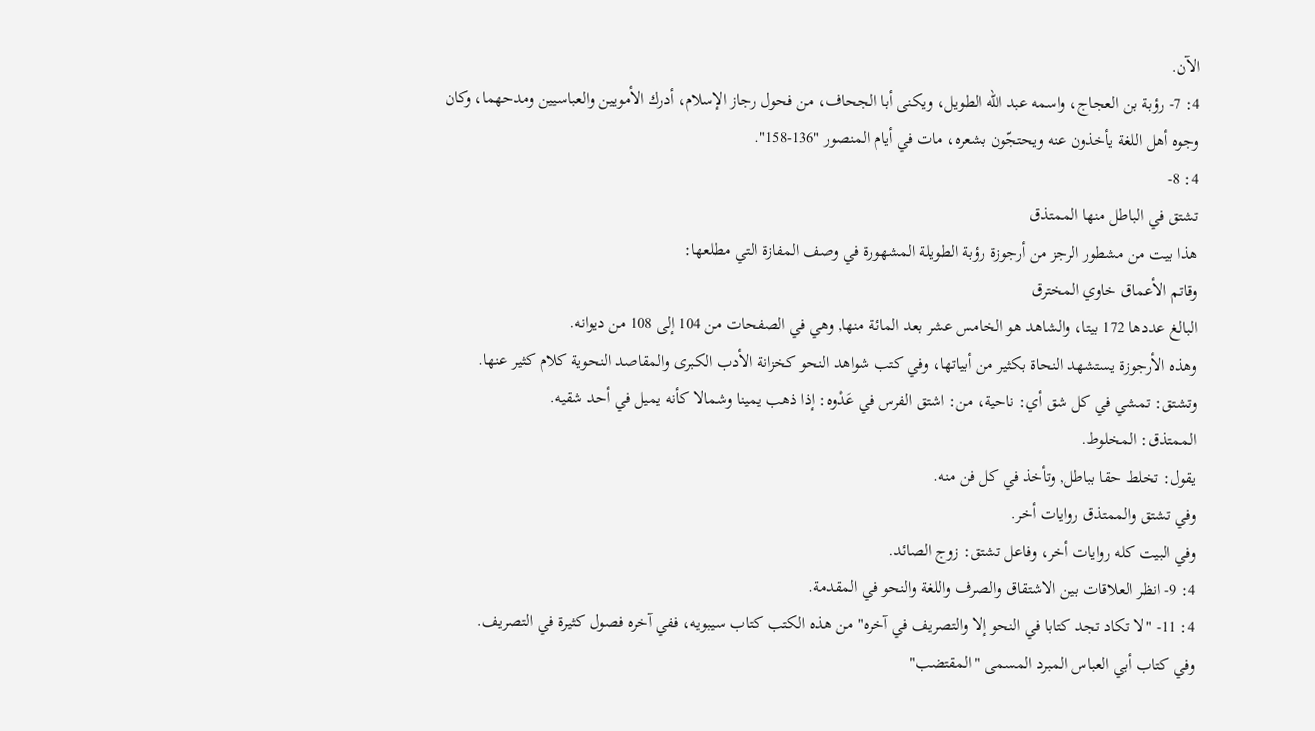الآن.
4: 7- رؤبة بن العجاج، واسمه عبد الله الطويل، ويكنى أبا الجحاف، من فحول رجاز الإسلام، أدرك الأمويين والعباسيين ومدحهما، وكان وجوه أهل اللغة يأخذون عنه ويحتجّون بشعره، مات في أيام المنصور "136-158".
4: 8-
تشتق في الباطل منها الممتذق
هذا بيت من مشطور الرجز من أرجوزة رؤبة الطويلة المشهورة في وصف المفازة التي مطلعها:
وقاتم الأعماق خاوي المخترق
البالغ عددها 172 بيتا، والشاهد هو الخامس عشر بعد المائة منها, وهي في الصفحات من 104 إلى 108 من ديوانه.
وهذه الأرجوزة يستشهد النحاة بكثير من أبياتها، وفي كتب شواهد النحو كخزانة الأدب الكبرى والمقاصد النحوية كلام كثير عنها.
وتشتق: تمشي في كل شق أي: ناحية، من: اشتق الفرس في عَدْوه: إذا ذهب يمينا وشمالا كأنه يميل في أحد شقيه.
الممتذق: المخلوط.
يقول: تخلط حقا بباطل, وتأخذ في كل فن منه.
وفي تشتق والممتذق روايات أخر.
وفي البيت كله روايات أخر، وفاعل تشتق: زوج الصائد.
4: 9- انظر العلاقات بين الاشتقاق والصرف واللغة والنحو في المقدمة.
4: 11- "لا تكاد تجد كتابا في النحو إلا والتصريف في آخره" من هذه الكتب كتاب سيبويه، ففي آخره فصول كثيرة في التصريف.
وفي كتاب أبي العباس المبرد المسمى "المقتضب"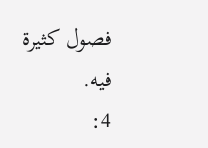فصول كثيرة فيه.
4: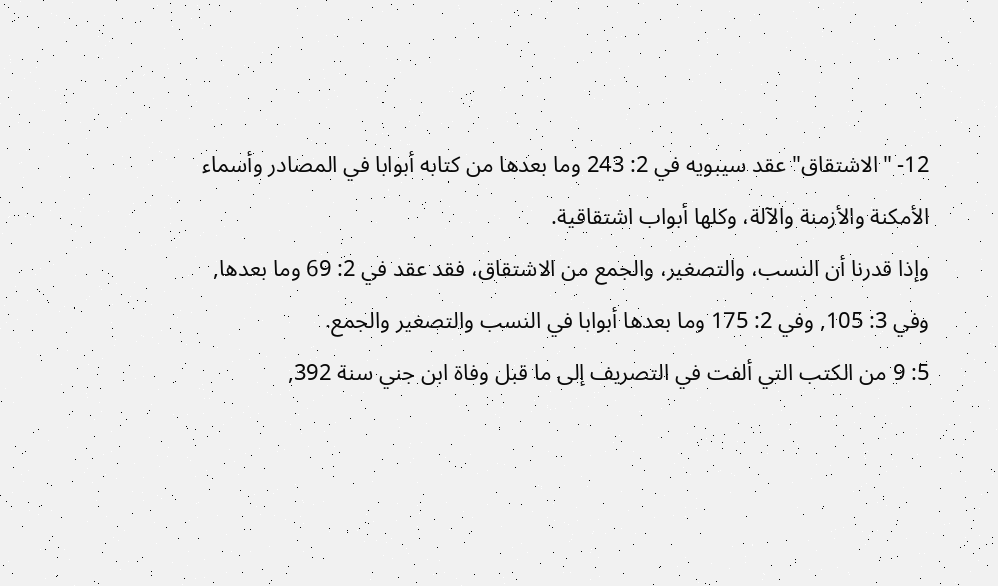12- "الاشتقاق" عقد سيبويه في 2: 243 وما بعدها من كتابه أبوابا في المصادر وأسماء الأمكنة والأزمنة والآلة، وكلها أبواب اشتقاقية.
وإذا قدرنا أن النسب، والتصغير، والجمع من الاشتقاق، فقد عقد في 2: 69 وما بعدها, وفي 3: 105, وفي 2: 175 وما بعدها أبوابا في النسب والتصغير والجمع.
5: 9 من الكتب التي ألفت في التصريف إلى ما قبل وفاة ابن جني سنة 392,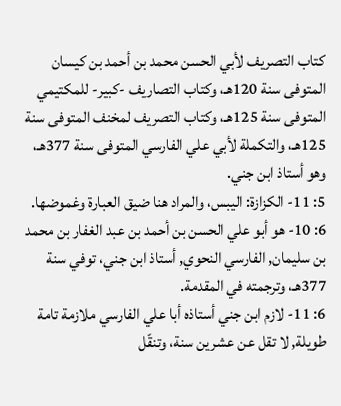كتاب التصريف لأبي الحسن محمد بن أحمد بن كيسان المتوفى سنة 120هـ، وكتاب التصاريف -كبير- للمكتيمي المتوفى سنة 125هـ، وكتاب التصريف لمخنف المتوفى سنة 125هـ، والتكملة لأبي علي الفارسي المتوفى سنة 377هـ، وهو أستاذ ابن جني.
5: 11- الكزازة: اليبس، والمراد هنا ضيق العبارة وغموضها.
6: 10- هو أبو علي الحسن بن أحمد بن عبد الغفار بن محمد بن سليمان, الفارسي النحوي, أستاذ ابن جني، توفي سنة 377هـ، وترجمته في المقدمة.
6: 11- لازم ابن جني أستاذه أبا علي الفارسي ملازمة تامة طويلة, لا تقل عن عشرين سنة، وتنقّل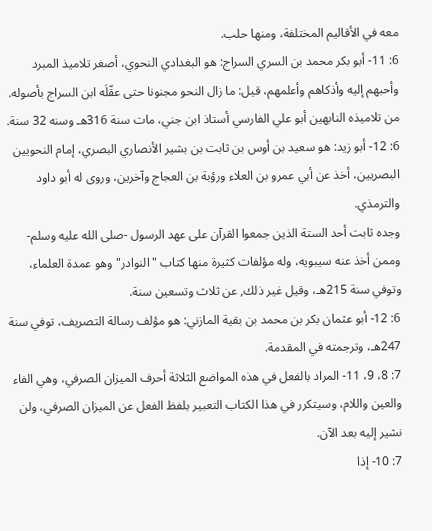معه في الأقاليم المختلفة، ومنها حلب.
6: 11- أبو بكر محمد بن السري السراج: هو البغدادي النحوي، أصغر تلاميذ المبرد وأحبهم إليه وأذكاهم وأعلمهم، قيل: ما زال النحو مجنونا حتى عقّلَه ابن السراج بأصوله.
من تلاميذه النابهين أبو علي الفارسي أستاذ ابن جني، مات سنة 316هـ وسنه 32 سنة.
6: 12- أبو زيد: هو سعيد بن أوس بن ثابت بن بشير الأنصاري البصري، إمام النحويين البصريين، أخذ عن أبي عمرو بن العلاء ورؤبة بن العجاج وآخرين، وروى له أبو داود والترمذي.
وجده ثابت أحد الستة الذين جمعوا القرآن على عهد الرسول -صلى الله عليه وسلم- وممن أخذ عنه سيبويه، وله مؤلفات كثيرة منها كتاب "النوادر" وهو عمدة العلماء، وتوفي سنة 215هـ، وقيل غير ذلك, عن ثلاث وتسعين سنة.
6: 12- أبو عثمان بكر بن محمد بن بقية المازني: هو مؤلف رسالة التصريف، توفي سنة 247هـ، وترجمته في المقدمة.
7: 8، 9، 11- المراد بالفعل في هذه المواضع الثلاثة أحرف الميزان الصرفي، وهي الفاء والعين واللام، وسيتكرر في هذا الكتاب التعبير بلفظ الفعل عن الميزان الصرفي، ولن نشير إليه بعد الآن.
7: 10- إذا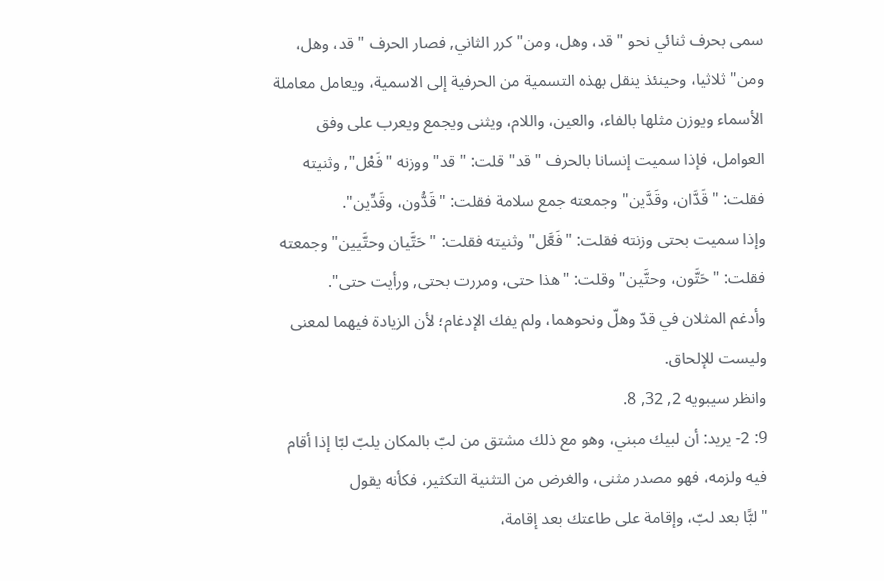سمى بحرف ثنائي نحو "قد، وهل، ومن" كرر الثاني, فصار الحرف "قد، وهل، ومن" ثلاثيا، وحينئذ ينقل بهذه التسمية من الحرفية إلى الاسمية، ويعامل معاملة الأسماء ويوزن مثلها بالفاء، والعين، واللام، ويثنى ويجمع ويعرب على وفق العوامل، فإذا سميت إنسانا بالحرف "قد" قلت: "قد" ووزنه "فَعْل", وثنيته فقلت: "قَدَّان، وقَدَّين" وجمعته جمع سلامة فقلت: "قَدُّون، وقَدِّين".
وإذا سميت بحتى وزنته فقلت: "فَعَّل" وثنيته فقلت: "حَتَّيان وحتَّيين" وجمعته فقلت: "حَتَّون، وحتَّين" وقلت: "هذا حتى، ومررت بحتى, ورأيت حتى".
وأدغم المثلان في قدّ وهلّ ونحوهما، ولم يفك الإدغام؛ لأن الزيادة فيهما لمعنى وليست للإلحاق.
وانظر سيبويه 2, 32, 8.
9: 2- يريد: أن لبيك مبني، وهو مع ذلك مشتق من لبّ بالمكان يلبّ لبّا إذا أقام فيه ولزمه، فهو مصدر مثنى، والغرض من التثنية التكثير، فكأنه يقول
"لبًّا بعد لبّ، وإقامة على طاعتك بعد إقامة،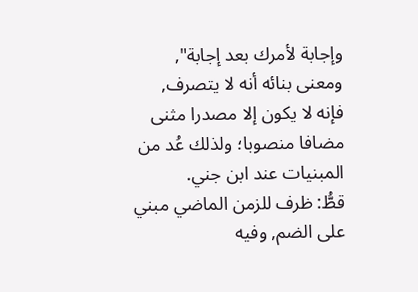وإجابة لأمرك بعد إجابة", ومعنى بنائه أنه لا يتصرف, فإنه لا يكون إلا مصدرا مثنى مضافا منصوبا؛ ولذلك عُد من المبنيات عند ابن جني.
قطُّ: ظرف للزمن الماضي مبني على الضم, وفيه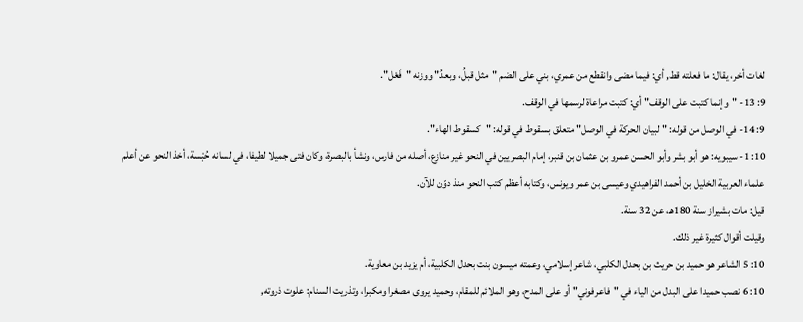لغات أخر، يقال: ما فعلته قط, أي: فيما مضى وانقطع من عمري، بني على الضم "مثل قبلُ، وبعدُ" ووزنه "فَعْل".
9: 13- "وإنما كتبت على الوقف" أي: كتبت مراعاة لرسمها في الوقف.
9: 14- في الوصل من قوله: "لبيان الحركة في الوصل" متعلق بسقوط في قوله: "كسقوط الهاء".
10: 1- سيبويه: هو أبو بشر وأبو الحسن عمرو بن عثمان بن قنبر، إمام البصريين في النحو غير منازع، أصله من فارس، ونشأ بالبصرة، وكان فتى جميلا لطيفا، في لسانه حُبْسة، أخذ النحو عن أعلم علماء العربية الخليل بن أحمد الفراهيدي وعيسى بن عمر ويونس، وكتابه أعظم كتب النحو منذ دوّن للآن.
قيل: مات بشيراز سنة 180هـ، عن 32 سنة.
وقيلت أقوال كثيرة غير ذلك.
10: 5 الشاعر هو حميد بن حريث بن بحدل الكلبي، شاعر إسلامي، وعمته ميسون بنت بحدل الكلبية، أم يزيد بن معاوية.
10: 6 نصب حميدا على البدل من الياء في "فاعرفوني" أو على المدح، وهو الملائم للمقام، وحميد يروى مصغرا ومكبرا، وتذريت السنام: علوت ذروته,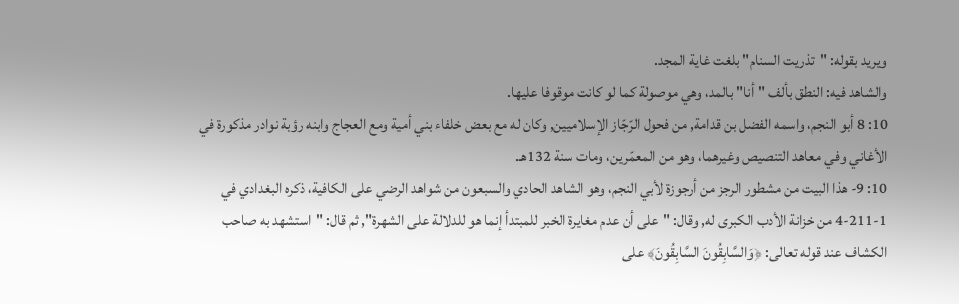ويريد بقوله: "تذريت السنام" بلغت غاية المجد.
والشاهد فيه: النطق بألف "أنا" بالمد، وهي موصولة كما لو كانت موقوفا عليها.
10: 8 أبو النجم، واسمه الفضل بن قدامة, من فحول الرّجّاز الإسلاميين, وكان له مع بعض خلفاء بني أمية ومع العجاج وابنه رؤبة نوادر مذكورة في الأغاني وفي معاهد التنصيص وغيرهما، وهو من المعمّرين، ومات سنة 132هـ.
10: 9- هذا البيت من مشطور الرجز من أرجوزة لأبي النجم، وهو الشاهد الحادي والسبعون من شواهد الرضي على الكافية، ذكره البغدادي في 1-211-4 من خزانة الأدب الكبرى له, وقال: "على أن عدم مغايرة الخبر للمبتدأ إنما هو للدلالة على الشهرة", ثم قال: "استشهد به صاحب الكشاف عند قوله تعالى: ﴿وَالسَّابِقُونَ السَّابِقُونَ﴾ على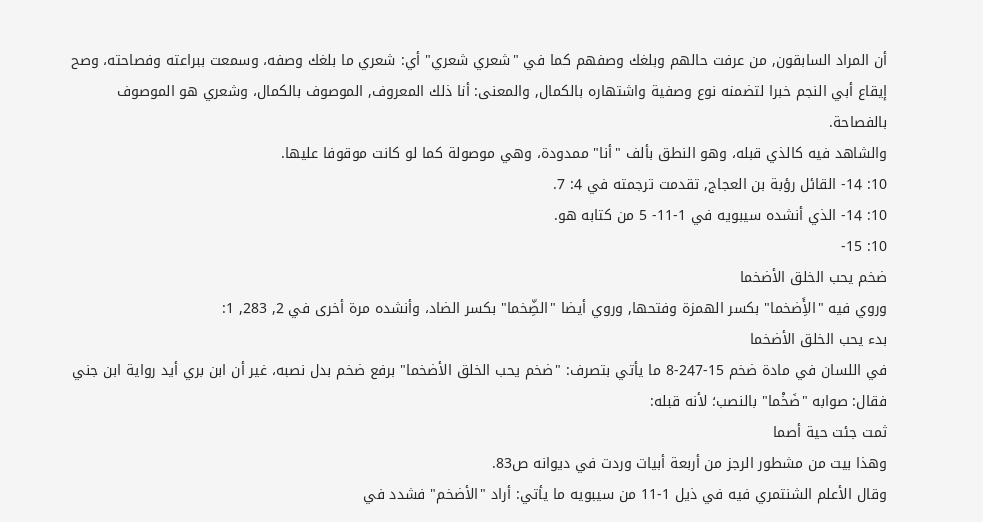أن المراد السابقون, من عرفت حالهم وبلغك وصفهم كما في "شعري شعري" أي: شعري ما بلغك وصفه، وسمعت ببراعته وفصاحته، وصح إيقاع أبي النجم خبرا لتضمنه نوع وصفية واشتهاره بالكمال, والمعنى: أنا ذلك المعروف, الموصوف بالكمال، وشعري هو الموصوف بالفصاحة.
والشاهد فيه كالذي قبله، وهو النطق بألف "أنا" ممدودة، وهي موصولة كما لو كانت موقوفا عليها.
10: 14- القائل رؤبة بن العجاج, تقدمت ترجمته في 4: 7.
10: 14- الذي أنشده سيبويه في 1-11- 5 من كتابه هو.
10: 15-
ضخم يحب الخلق الأضخما
وروي فيه "الأَِضخما" بكسر الهمزة وفتحها, وروي أيضا "الضِّخما" بكسر الضاد، وأنشده مرة أخرى في 2, 283, 1:
بدء يحب الخلق الأضخما
في اللسان في مادة ضخم 15-247-8 ما يأتي بتصرف: "ضخم يحب الخلق الأضخما" برفع ضخم بدل نصبه، غير أن ابن بري أيد رواية ابن جني فقال: صوابه "ضَخْما" بالنصب؛ لأنه قبله:
ثمت جئت حية أصما
وهذا بيت من مشطور الرجز من أربعة أبيات وردت في ديوانه ص83.
وقال الأعلم الشنتمري فيه في ذيل 1-11 من سيبويه ما يأتي: أراد "الأضخم" فشدد في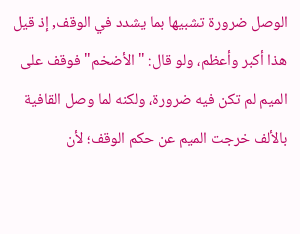الوصل ضرورة تشبيها بما يشدد في الوقف, إذ قيل هذا أكبر وأعظم، ولو قال: "الأضخم" فوقف على الميم لم تكن فيه ضرورة، ولكنه لما وصل القافية بالألف خرجت الميم عن حكم الوقف؛ لأن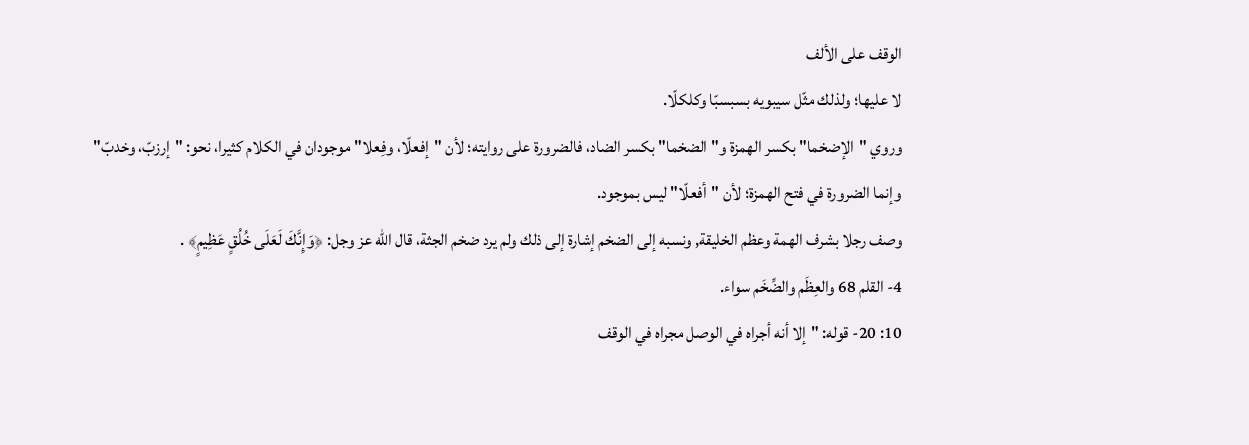الوقف على الألف
لا عليها؛ ولذلك مثّل سيبويه بسبسبّا وكلكلّا.
وروي "الإضخما" بكسر الهمزة و"الضخما" بكسر الضاد، فالضرورة على روايته؛ لأن "إفعلّا، وفِعلا" موجودان في الكلام كثيرا، نحو: "إرزبّ، وخدبّ" وإنما الضرورة في فتح الهمزة؛ لأن "أفعلّا" ليس بموجود.
وصف رجلا بشرف الهمة وعظم الخليقة, ونسبه إلى الضخم إشارة إلى ذلك ولم يرد ضخم الجثة، قال الله عز وجل: ﴿وَإِنَّكَ لَعَلَى خُلُقٍ عَظِيمٍ﴾ .
4- القلم 68 والعِظَم والضِّخَم سواء.
10: 20- قوله: "إلا أنه أجراه في الوصل مجراه في الوقف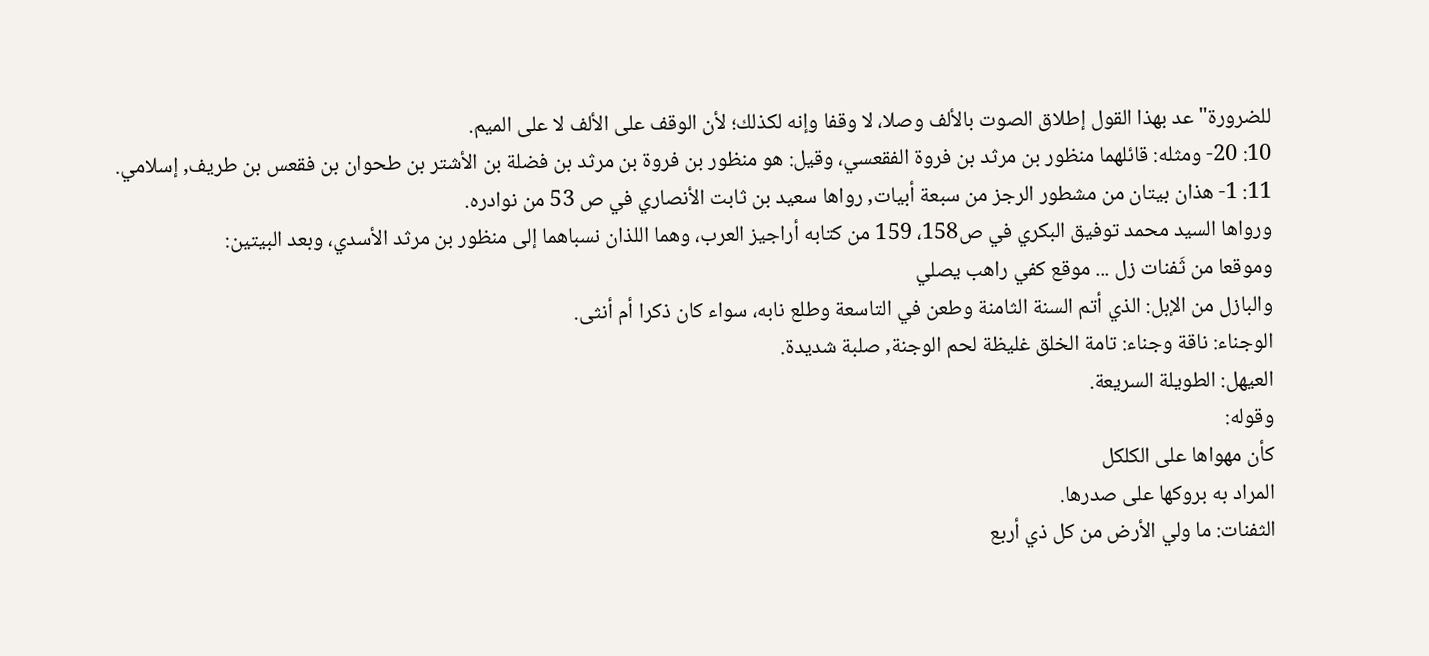للضرورة" عد بهذا القول إطلاق الصوت بالألف وصلا، لا وقفا وإنه لكذلك؛ لأن الوقف على الألف لا على الميم.
10: 20- ومثله: قائلهما منظور بن مرثد بن فروة الفقعسي، وقيل: هو منظور بن فروة بن مرثد بن فضلة بن الأشتر بن طحوان بن فقعس بن طريف, إسلامي.
11: 1- هذان بيتان من مشطور الرجز من سبعة أبيات, رواها سعيد بن ثابت الأنصاري في ص 53 من نوادره.
ورواها السيد محمد توفيق البكري في ص158، 159 من كتابه أراجيز العرب، وهما اللذان نسباهما إلى منظور بن مرثد الأسدي، وبعد البيتين:
وموقعا من ثَفنات زل ... موقع كفي راهب يصلي
والبازل من الإبل: الذي أتم السنة الثامنة وطعن في التاسعة وطلع نابه، سواء كان ذكرا أم أنثى.
الوجناء: ناقة وجناء: تامة الخلق غليظة لحم الوجنة, صلبة شديدة.
العيهل: الطويلة السريعة.
وقوله:
كأن مهواها على الكلكل
المراد به بروكها على صدرها.
الثفنات: ما ولي الأرض من كل ذي أربع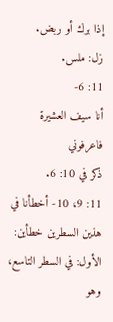إذا برك أو ربض.
زل: ملس.
11: 6-
أنا سيف العشيرة فاعرفوني
ذكر في 10: 6.
11: 9، 10- أخطأنا في هذين السطرين خطأين: الأول: في السطر التاسع، وهو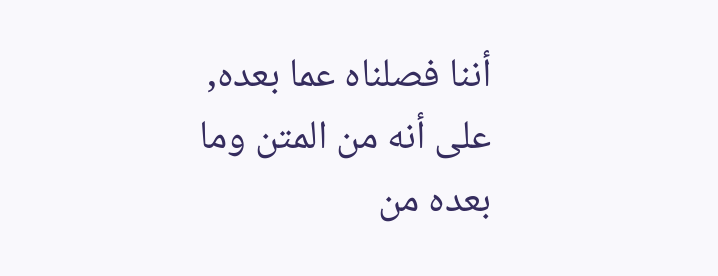أننا فصلناه عما بعده, على أنه من المتن وما بعده من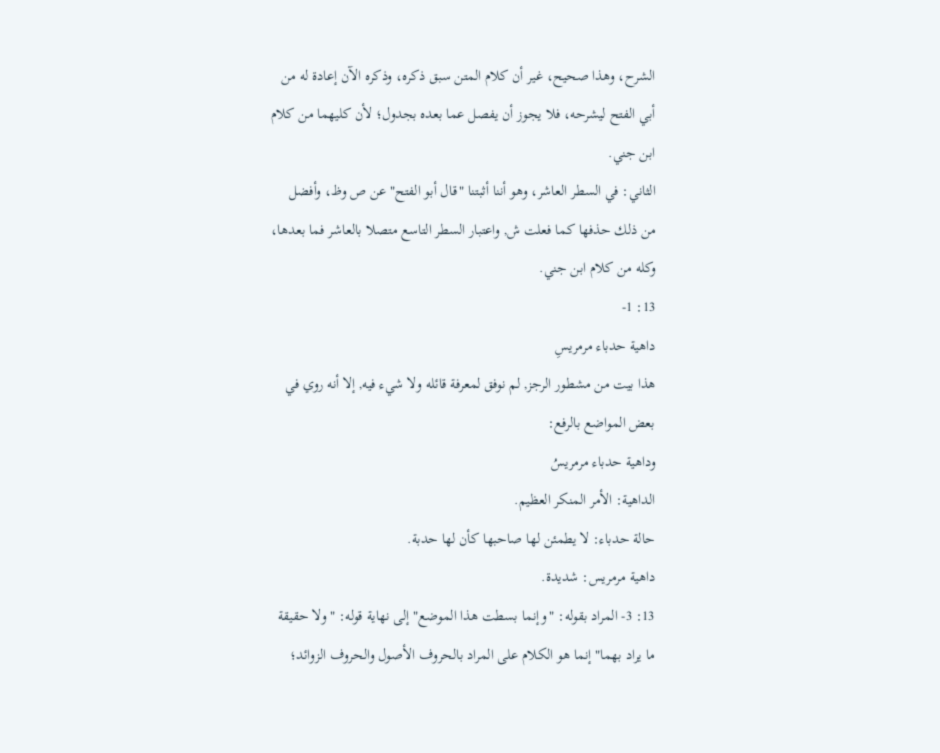الشرح، وهذا صحيح، غير أن كلام المتن سبق ذكره، وذكره الآن إعادة له من أبي الفتح ليشرحه، فلا يجوز أن يفصل عما بعده بجدول؛ لأن كليهما من كلام ابن جني.
الثاني: في السطر العاشر، وهو أننا أثبتنا "قال أبو الفتح" عن ص وظ، وأفضل من ذلك حذفها كما فعلت ش, واعتبار السطر التاسع متصلا بالعاشر فما بعدها، وكله من كلام ابن جني.
13: 1-
داهية حدباء مرمريسِ
هذا بيت من مشطور الرجز, لم نوفق لمعرفة قائله ولا شيء فيه, إلا أنه روي في بعض المواضع بالرفع:
وداهية حدباء مرمريسُ
الداهية: الأمر المنكر العظيم.
حالة حدباء: لا يطمئن لها صاحبها كأن لها حدبة.
داهية مرمريس: شديدة.
13: 3- المراد بقوله: "وإنما بسطت هذا الموضع" إلى نهاية قوله: "ولا حقيقة ما يراد بهما" إنما هو الكلام على المراد بالحروف الأصول والحروف الزوائد؛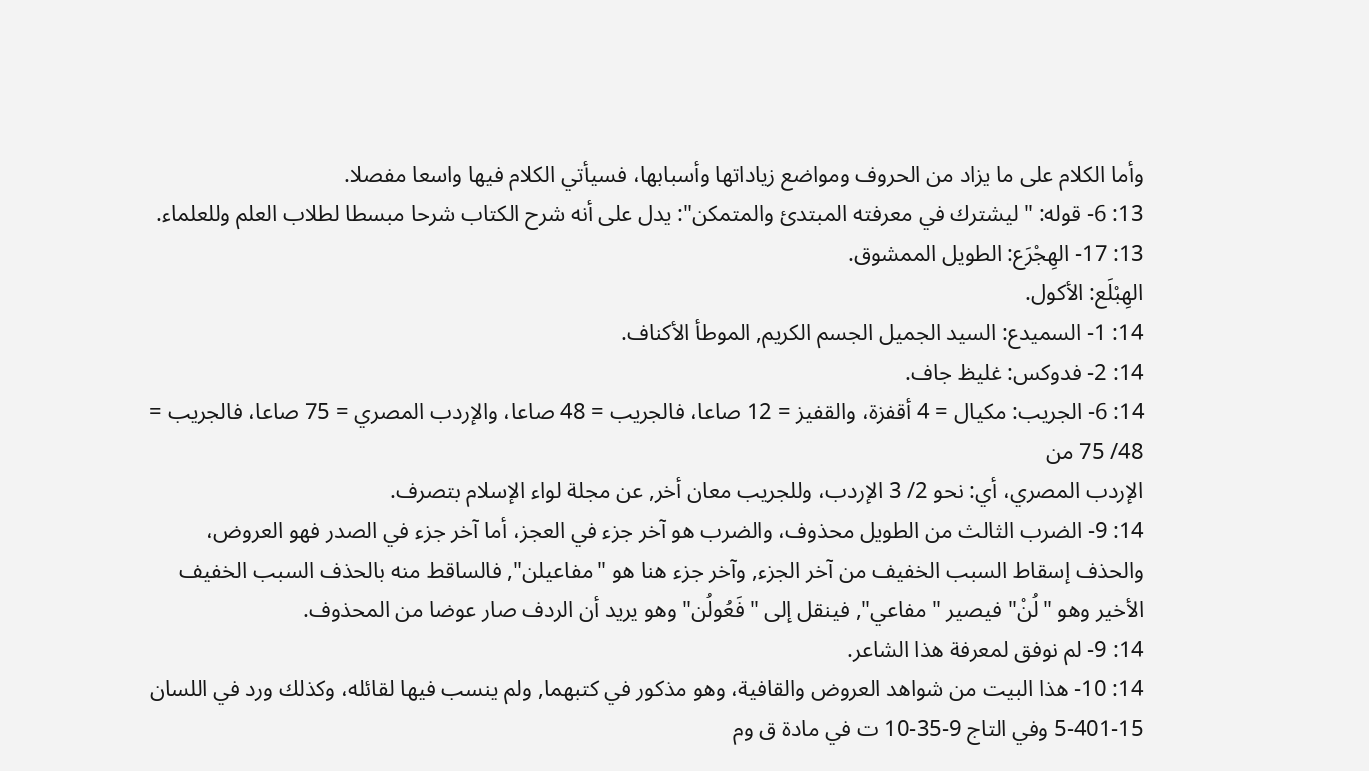وأما الكلام على ما يزاد من الحروف ومواضع زياداتها وأسبابها، فسيأتي الكلام فيها واسعا مفصلا.
13: 6- قوله: "ليشترك في معرفته المبتدئ والمتمكن": يدل على أنه شرح الكتاب شرحا مبسطا لطلاب العلم وللعلماء.
13: 17- الهِجْرَع: الطويل الممشوق.
الهِبْلَع: الأكول.
14: 1- السميدع: السيد الجميل الجسم الكريم, الموطأ الأكناف.
14: 2- فدوكس: غليظ جاف.
14: 6- الجريب: مكيال = 4 أقفزة، والقفيز = 12 صاعا، فالجريب = 48 صاعا، والإردب المصري = 75 صاعا، فالجريب = 48/ 75 من
الإردب المصري، أي: نحو 2/ 3 الإردب، وللجريب معان أخر, عن مجلة لواء الإسلام بتصرف.
14: 9- الضرب الثالث من الطويل محذوف، والضرب هو آخر جزء في العجز، أما آخر جزء في الصدر فهو العروض، والحذف إسقاط السبب الخفيف من آخر الجزء, وآخر جزء هنا هو "مفاعيلن", فالساقط منه بالحذف السبب الخفيف الأخير وهو "لُنْ" فيصير "مفاعي", فينقل إلى "فَعُولُن" وهو يريد أن الردف صار عوضا من المحذوف.
14: 9- لم نوفق لمعرفة هذا الشاعر.
14: 10- هذا البيت من شواهد العروض والقافية، وهو مذكور في كتبهما, ولم ينسب فيها لقائله، وكذلك ورد في اللسان 15-401-5 وفي التاج 9-35-10 ت في مادة ق وم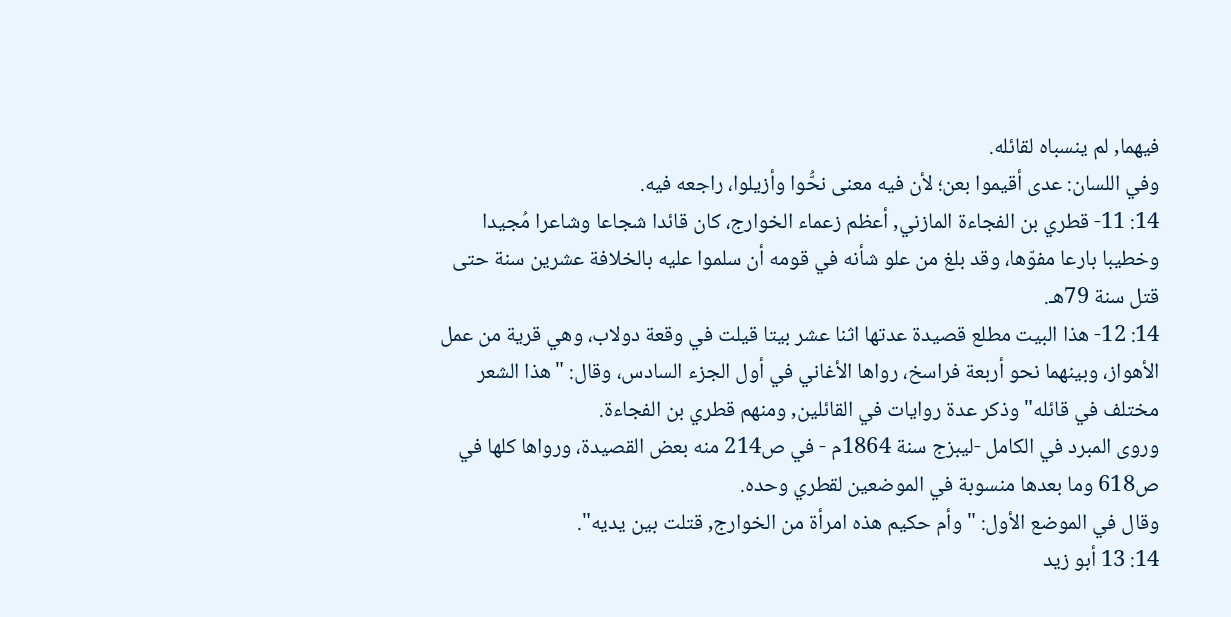فيهما, لم ينسباه لقائله.
وفي اللسان: عدى أقيموا بعن؛ لأن فيه معنى نحُّوا وأزيلوا، راجعه فيه.
14: 11- قطري بن الفجاءة المازني, أعظم زعماء الخوارج، كان قائدا شجاعا وشاعرا مُجيدا وخطيبا بارعا مفوّها، وقد بلغ من علو شأنه في قومه أن سلموا عليه بالخلافة عشرين سنة حتى قتل سنة 79هـ.
14: 12- هذا البيت مطلع قصيدة عدتها اثنا عشر بيتا قيلت في وقعة دولاب، وهي قرية من عمل الأهواز، وبينهما نحو أربعة فراسخ، رواها الأغاني في أول الجزء السادس، وقال: "هذا الشعر مختلف في قائله" وذكر عدة روايات في القائلين, ومنهم قطري بن الفجاءة.
وروى المبرد في الكامل -ليبزج سنة 1864م - في ص214 منه بعض القصيدة، ورواها كلها في ص618 وما بعدها منسوبة في الموضعين لقطري وحده.
وقال في الموضع الأول: "وأم حكيم هذه امرأة من الخوارج, قتلت بين يديه".
14: 13 أبو زيد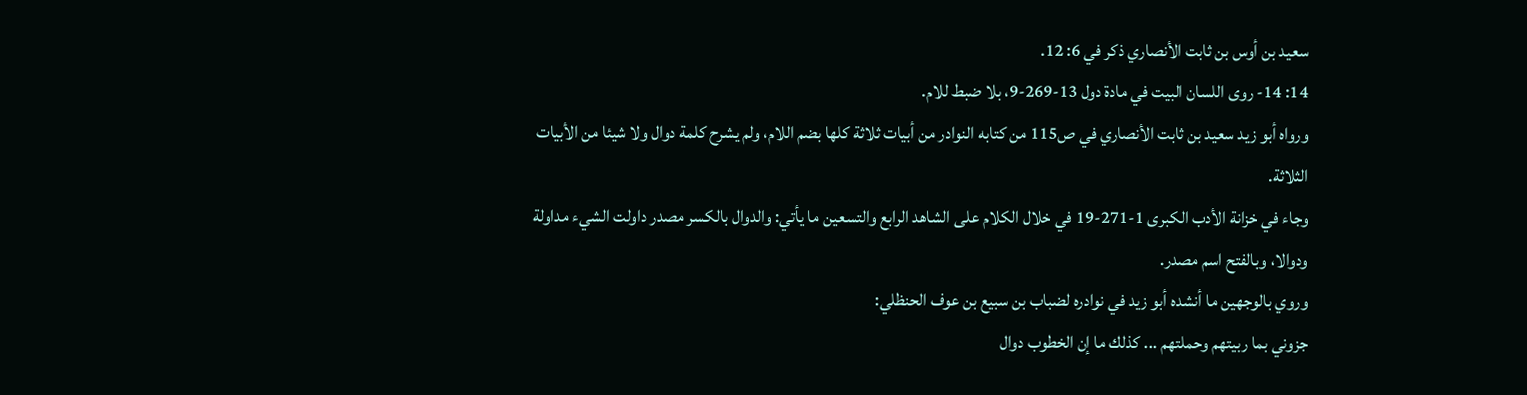سعيد بن أوس بن ثابت الأنصاري ذكر في 6: 12.
14: 14- روى اللسان البيت في مادة دول 13-269-9، بلا ضبط للام.
ورواه أبو زيد سعيد بن ثابت الأنصاري في ص115 من كتابه النوادر من أبيات ثلاثة كلها بضم اللام، ولم يشرح كلمة دوال ولا شيئا من الأبيات الثلاثة.
وجاء في خزانة الأدب الكبرى 1-271-19 في خلال الكلام على الشاهد الرابع والتسعين ما يأتي: والدوال بالكسر مصدر داولت الشيء مداولة ودوالا، وبالفتح اسم مصدر.
وروي بالوجهين ما أنشده أبو زيد في نوادره لضباب بن سبيع بن عوف الحنظلي:
جزوني بما ربيتهم وحملتهم ... كذلك ما إن الخطوب دوال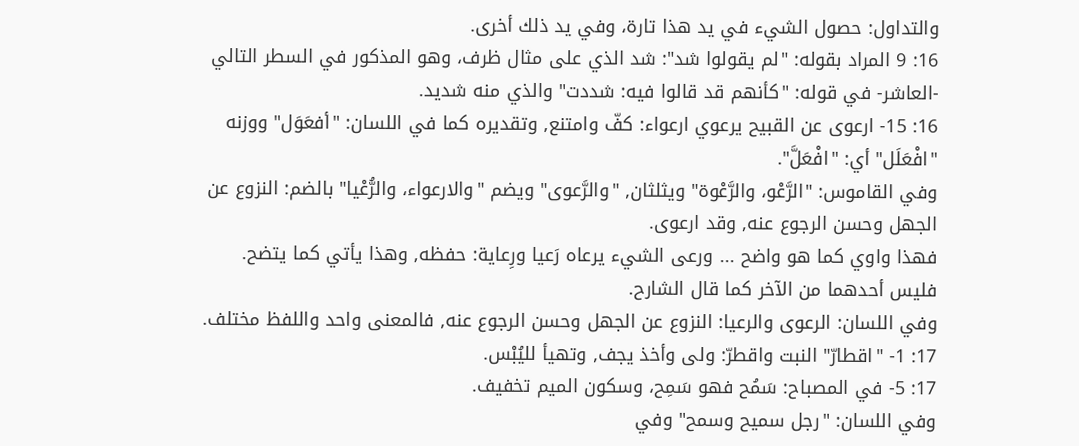والتداول: حصول الشيء في يد هذا تارة، وفي يد ذلك أخرى.
16: 9 المراد بقوله: "لم يقولوا شد": شد الذي على مثال ظرف، وهو المذكور في السطر التالي -العاشر- في قوله: "كأنهم قد قالوا فيه: شددت" والذي منه شديد.
16: 15- ارعوى عن القبيح يرعوي ارعواء: كفّ وامتنع, وتقديره كما في اللسان: "أفعَوَل" ووزنه "افْعَلَل" أي: "افْعَلَّ".
وفي القاموس: "الرَّعْو، والرَّعْوة" ويثلثان, "والرَّعوى" ويضم "والارعواء، والرُّعْيا" بالضم: النزوع عن الجهل وحسن الرجوع عنه, وقد ارعوى.
فهذا واوي كما هو واضح ... ورعى الشيء يرعاه رَعيا ورِعاية: حفظه, وهذا يأتي كما يتضح.
فليس أحدهما من الآخر كما قال الشارح.
وفي اللسان: الرعوى والرعيا: النزوع عن الجهل وحسن الرجوع عنه, فالمعنى واحد واللفظ مختلف.
17: 1- "اقطارّ" النبت واقطرّ: ولى وأخذ يجف, وتهيأ لليُبْس.
17: 5- في المصباح: سَمُح فهو سَمِح، وسكون الميم تخفيف.
وفي اللسان: "رجل سميح وسمح" وفي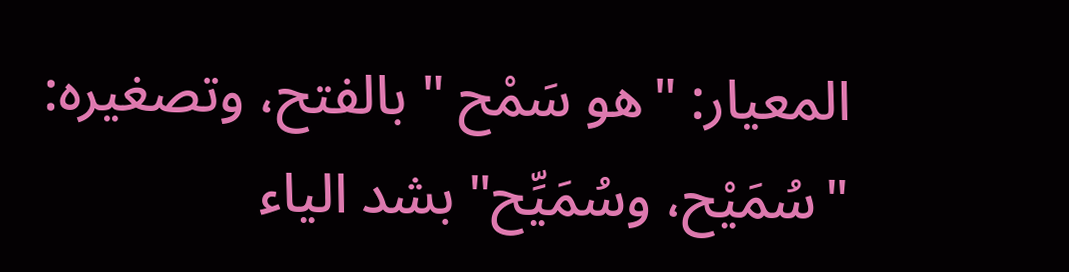المعيار: "هو سَمْح " بالفتح، وتصغيره: "سُمَيْح، وسُمَيِّح" بشد الياء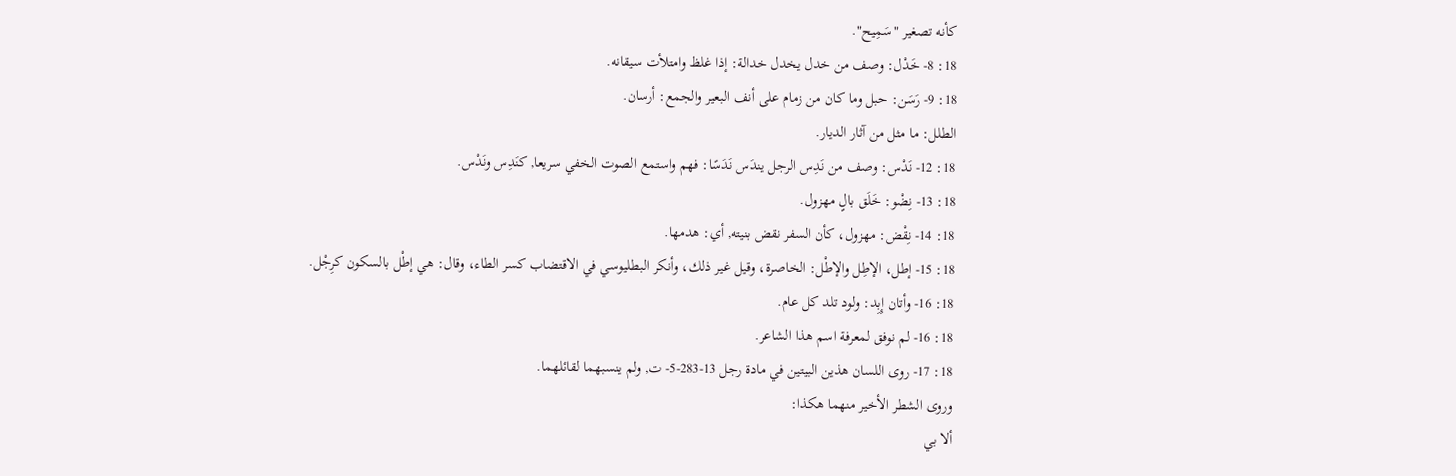كأنه تصغير "سَمِيح".
18: 8- خَدْل: وصف من خدل يخدل خدالة: إذا غلظ وامتلأت سيقانه.
18: 9- رَسَن: حبل وما كان من زمام على أنف البعير والجمع: أرسان.
الطلل: ما مثل من آثار الديار.
18: 12- نَدْس: وصف من نَدِس الرجل يندَس نَدَسًا: فهم واستمع الصوت الخفي سريعا, كنَدِس ونَدْس.
18: 13- نِضْو: خَلَق بالٍ مهزول.
18: 14- نِقْض: مهزول، كأن السفر نقض بنيته, أي: هدمها.
18: 15- إطل، الإطِل والإطْل: الخاصرة، وقيل غير ذلك، وأنكر البطليوسي في الاقتضاب كسر الطاء، وقال: هي إطْل بالسكون كرِجْل.
18: 16- وأتان إِبِد: ولود تلد كل عام.
18: 16- لم نوفق لمعرفة اسم هذا الشاعر.
18: 17- روى اللسان هذين البيتين في مادة رجل 13-283-5- ت, ولم ينسبهما لقائلهما.
وروى الشطر الأخير منهما هكذا:
ألا بي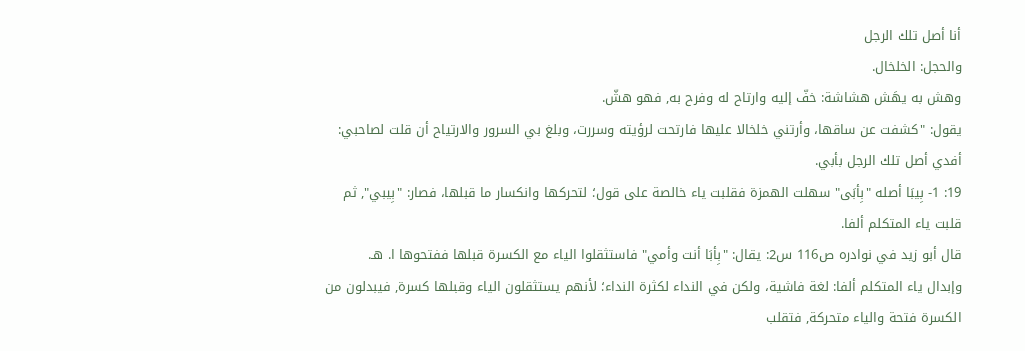أنا أصل تلك الرجل
والحجل: الخلخال.
وهش به يهَش هشاشة: خفّ إليه وارتاح له وفرح به, فهو هشّ.
يقول: "كشفت عن ساقها، وأرتني خلخالا عليها فارتحت لرؤيته وسررت، وبلغ بي السرور والارتياح أن قلت لصاحبي: أفدي أصل تلك الرجل بأبي.
19: 1- بِيبَا أصله "بِأبَى" سهلت الهمزة فقلبت ياء خالصة على قول؛ لتحركها وانكسار ما قبلها، فصار: "بِيبي", ثم قلبت ياء المتكلم ألفا.
قال أبو زيد في نوادره ص116 س2: يقال: "بِأبَا أنت وأمي" فاستثقلوا الياء مع الكسرة قبلها ففتحوها ا. هـ.
وإبدال ياء المتكلم ألفا: لغة فاشية، ولكن في النداء لكثرة النداء؛ لأنهم يستثقلون الياء وقبلها كسرة, فيبدلون من الكسرة فتحة والياء متحركة, فتقلب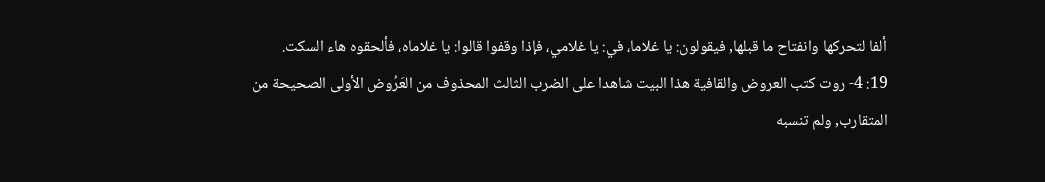ألفا لتحركها وانفتاح ما قبلها, فيقولون: يا غلاما، في: يا غلامي، فإذا وقفوا قالوا: يا غلاماه، فألحقوه هاء السكت.
19: 4- روت كتب العروض والقافية هذا البيت شاهدا على الضرب الثالث المحذوف من العَرُوض الأولى الصحيحة من المتقارب, ولم تنسبه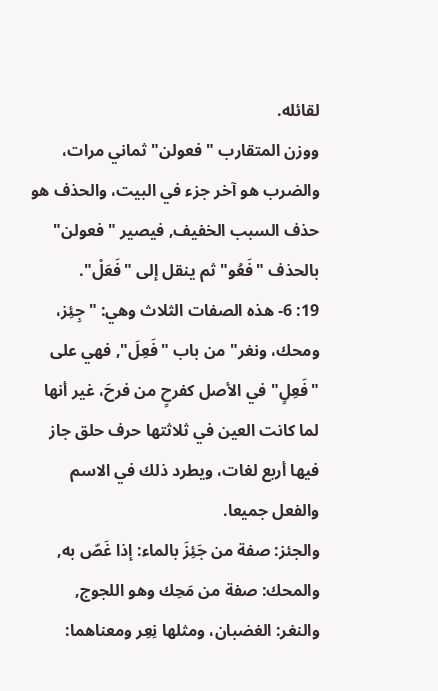لقائله.
ووزن المتقارب "فعولن" ثماني مرات، والضرب هو آخر جزء في البيت، والحذف هو حذف السبب الخفيف, فيصير "فعولن" بالحذف "فَعُو" ثم ينقل إلى "فَعَلْ".
19: 6- هذه الصفات الثلاث وهي: "جِئِز، ومحك، ونغر" من باب "فَعِلَ", فهي على "فَعِلٍ" في الأصل كفرحٍ من فرحَ، غير أنها لما كانت العين في ثلاثتها حرف حلق جاز فيها أربع لغات، ويطرد ذلك في الاسم والفعل جميعا.
والجئز: صفة من جَئِزَ بالماء: إذا غَصّ به, والمحك: صفة من مَحِك وهو اللجوج, والنغر: الغضبان، ومثلها نِعِر ومعناهما: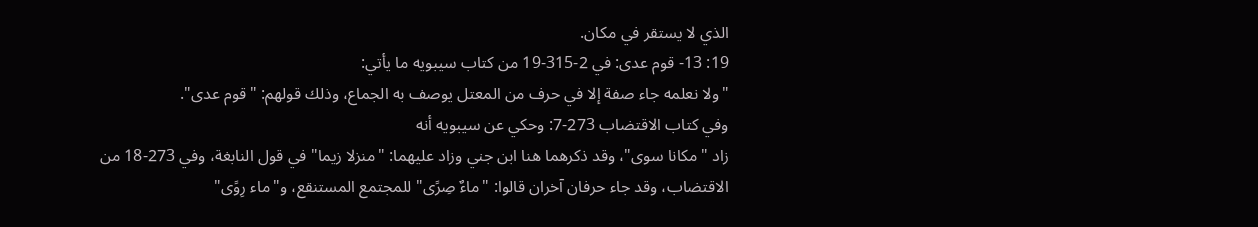الذي لا يستقر في مكان.
19: 13- قوم عدى: في 2-315-19 من كتاب سيبويه ما يأتي:
"ولا نعلمه جاء صفة إلا في حرف من المعتل يوصف به الجماع، وذلك قولهم: "قوم عدى".
وفي كتاب الاقتضاب 273-7: وحكي عن سيبويه أنه
زاد "مكانا سوى"، وقد ذكرهما هنا ابن جني وزاد عليهما: "منزلا زيما" في قول النابغة، وفي 273-18 من الاقتضاب، وقد جاء حرفان آخران قالوا: "ماءٌ صِرًى" للمجتمع المستنقع، و"ماء رِوًى"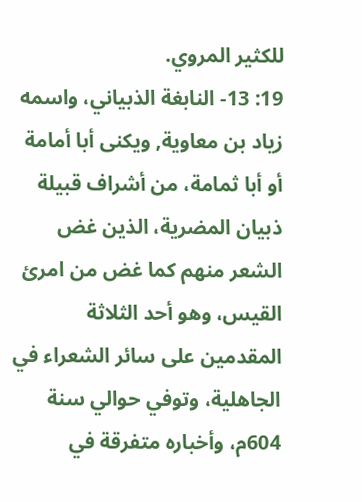للكثير المروي.
19: 13- النابغة الذبياني، واسمه زياد بن معاوية, ويكنى أبا أمامة أو أبا ثمامة، من أشراف قبيلة ذبيان المضرية، الذين غض الشعر منهم كما غض من امرئ القيس، وهو أحد الثلاثة المقدمين على سائر الشعراء في الجاهلية، وتوفي حوالي سنة 604م، وأخباره متفرقة في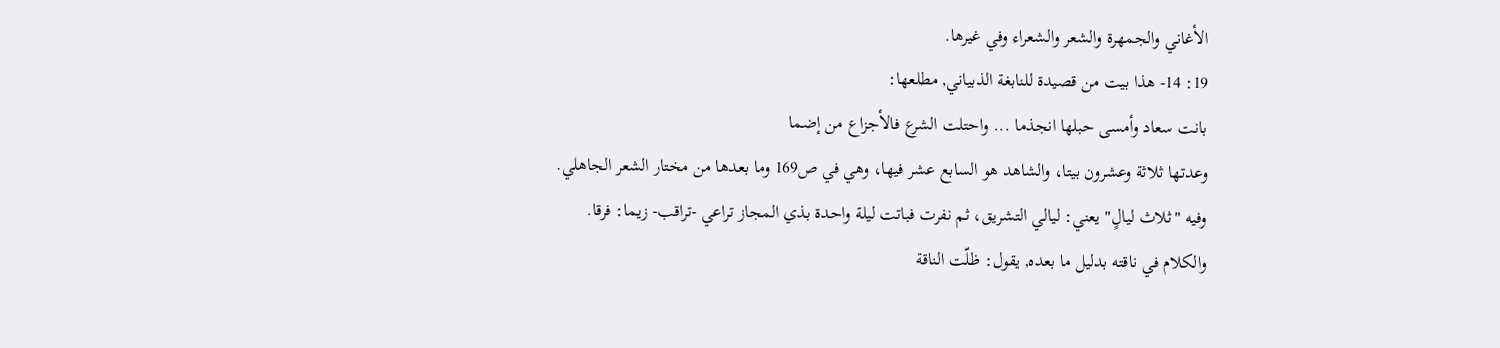الأغاني والجمهرة والشعر والشعراء وفي غيرها.
19: 14- هذا بيت من قصيدة للنابغة الذبياني, مطلعها:
بانت سعاد وأمسى حبلها انجذما ... واحتلت الشرع فالأجزاع من إضما
وعدتها ثلاثة وعشرون بيتا، والشاهد هو السابع عشر فيها، وهي في ص169 وما بعدها من مختار الشعر الجاهلي.
وفيه "ثلاث ليالٍ" يعني: ليالي التشريق، ثم نفرت فباتت ليلة واحدة بذي المجاز تراعي -تراقب- زيما: فرقا.
والكلام في ناقته بدليل ما بعده, يقول: ظلّت الناقة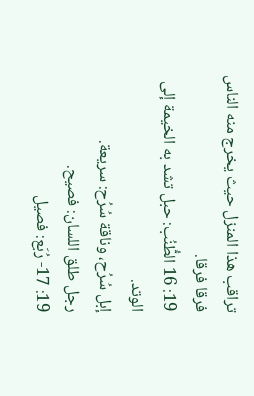تراقب هذا المنزل حيث يخرج منه الناس فرقا فرقا.
19: 16 الطُّنُب: حبل تشد به الخيمة إلى الوتد.
إبل سُرُح، وناقة سُرُح: سريعة.
رجل طلق اللسان: فصيح.
19: 17- رُبَع: فصيل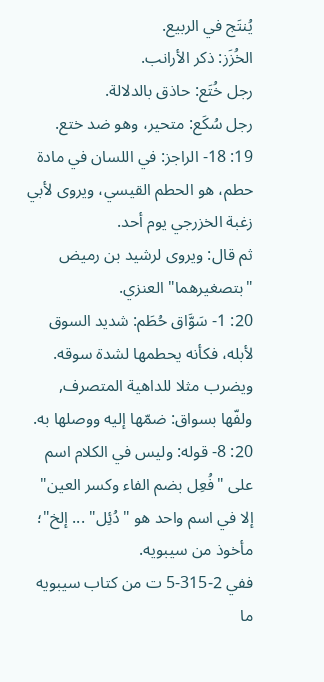يُنتَج في الربيع.
الخُزَز: ذكر الأرانب.
رجل خُتَع: حاذق بالدلالة.
رجل سُكَع: متحير، وهو ضد ختع.
19: 18- الراجز: في اللسان في مادة حطم، هو الحطم القيسي، ويروى لأبي زغبة الخزرجي يوم أحد.
ثم قال: ويروى لرشيد بن رميض "بتصغيرهما" العنزي.
20: 1- سَوَّاق حُطَم: شديد السوق لأبله، فكأنه يحطمها لشدة سوقه.
ويضرب مثلا للداهية المتصرف, ولفّها بسواق: ضمّها إليه ووصلها به.
20: 8- قوله: وليس في الكلام اسم على "فُعِل بضم الفاء وكسر العين" إلا في اسم واحد هو "دُئِل" ... إلخ"؛ مأخوذ من سيبويه.
ففي 2-315-5 ت من كتاب سيبويه ما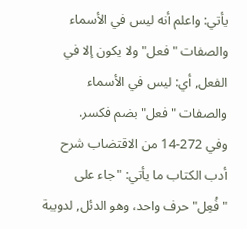يأتي: واعلم أنه ليس في الأسماء والصفات "فعل" ولا يكون إلا في الفعل, أي: ليس في الأسماء والصفات "فعل" بضم فكسر.
وفي 272-14 من الاقتضاب شرح أدب الكتاب ما يأتي: "جاء على "فُعِل" حرف واحد، وهو الدئل, لدويبة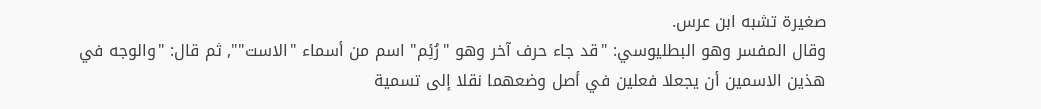صغيرة تشبه ابن عرس.
وقال المفسر وهو البطليوسي: "قد جاء حرف آخر وهو "رُئِم" اسم من أسماء "الاست"", ثم قال: "والوجه في هذين الاسمين أن يجعلا فعلين في أصل وضعهما نقلا إلى تسمية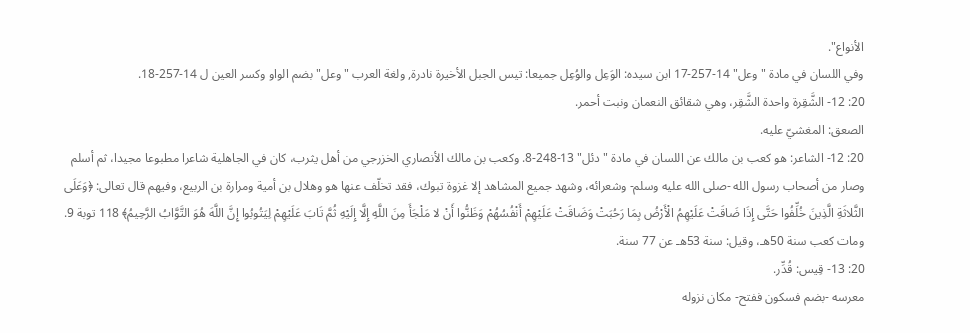الأنواع".
وفي اللسان في مادة "وعل" 14-257-17 ابن سيده: الوَعِل والوُعِل جميعا: تيس الجبل الأخيرة نادرة, ولغة العرب "وعل" بضم الواو وكسر العين ل 14-257-18.
20: 12- الشَّقِرة واحدة الشَّقِر، وهي شقائق النعمان ونبت أحمر.
الصعق: المغشيّ عليه.
20: 12- الشاعر: هو كعب بن مالك عن اللسان في مادة "دئل" 13-248-8. وكعب بن مالك الأنصاري الخزرجي من أهل يثرب، كان في الجاهلية شاعرا مطبوعا مجيدا، ثم أسلم وصار من أصحاب رسول الله -صلى الله عليه وسلم- وشعرائه، وشهد جميع المشاهد إلا غزوة تبوك، فقد تخلّف عنها هو وهلال بن أمية ومرارة بن الربيع، وفيهم قال تعالى: ﴿وَعَلَى الثَّلاثَةِ الَّذِينَ خُلِّفُوا حَتَّى إِذَا ضَاقَتْ عَلَيْهِمُ الْأَرْضُ بِمَا رَحُبَتْ وَضَاقَتْ عَلَيْهِمْ أَنْفُسُهُمْ وَظَنُّوا أَنْ لا مَلْجَأَ مِنَ اللَّهِ إِلَّا إِلَيْهِ ثُمَّ تَابَ عَلَيْهِمْ لِيَتُوبُوا إِنَّ اللَّهَ هُوَ التَّوَّابُ الرَّحِيمُ﴾ 118 توبة 9.
ومات كعب سنة 50هـ، وقيل: سنة 53هـ عن 77 سنة.
20: 13- قِيس: قُدِّر.
معرسه -بضم فسكون ففتح- مكان نزوله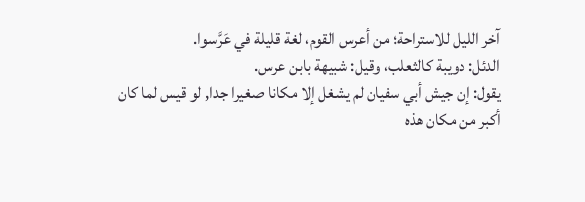آخر الليل للاستراحة؛ من أعرس القوم، لغة قليلة في عَرَّسوا.
الدئل: دويبة كالثعلب، وقيل: شبيهة بابن عرس.
يقول: إن جيش أبي سفيان لم يشغل إلا مكانا صغيرا جدا, لو قيس لما كان أكبر من مكان هذه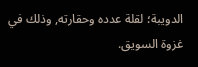الدويبة؛ لقلة عدده وحقارته, وذلك في غزوة السويق.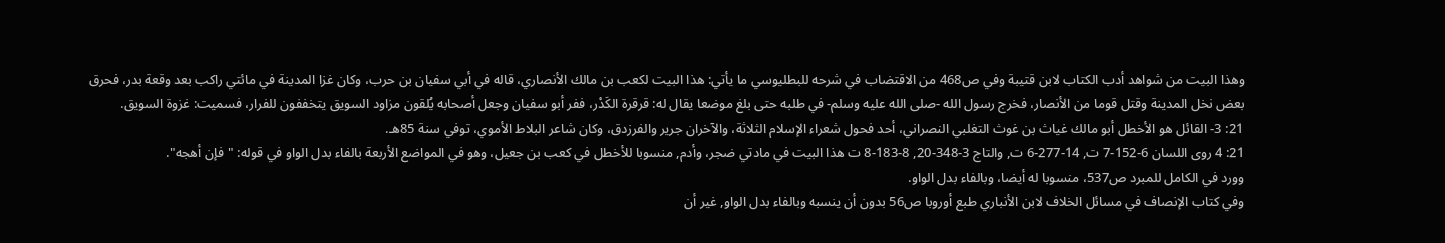وهذا البيت من شواهد أدب الكتاب لابن قتيبة وفي ص468 من الاقتضاب في شرحه للبطليوسي ما يأتي: هذا البيت لكعب بن مالك الأنصاري، قاله في أبي سفيان بن حرب، وكان غزا المدينة في مائتي راكب بعد وقعة بدر، فحرق بعض نخل المدينة وقتل قوما من الأنصار، فخرج رسول الله -صلى الله عليه وسلم- في طلبه حتى بلغ موضعا يقال له: قرقرة الكَدْر، ففر أبو سفيان وجعل أصحابه يُلقون مزاود السويق يتخففون للفرار، فسميت: غزوة السويق.
21: 3- القائل هو الأخطل أبو مالك غياث بن غوث التغلبي النصراني، أحد فحول شعراء الإسلام الثلاثة، والآخران جرير والفرزدق، وكان شاعر البلاط الأموي، توفي سنة 85هـ.
21: 4 روى اللسان 6-152-7 ت, 14-277-6 ت, والتاج 3-348-20, 8-183-8 ت هذا البيت في مادتي ضجر، وأدم, منسوبا للأخطل في كعب بن جعيل، وهو في المواضع الأربعة بالفاء بدل الواو في قوله: "فإن أهجه".
وورد في الكامل للمبرد ص537، منسوبا له أيضا، وبالفاء بدل الواو.
وفي كتاب الإنصاف في مسائل الخلاف لابن الأنباري طبع أوروبا ص56 بدون أن ينسبه وبالفاء بدل الواو, غير أن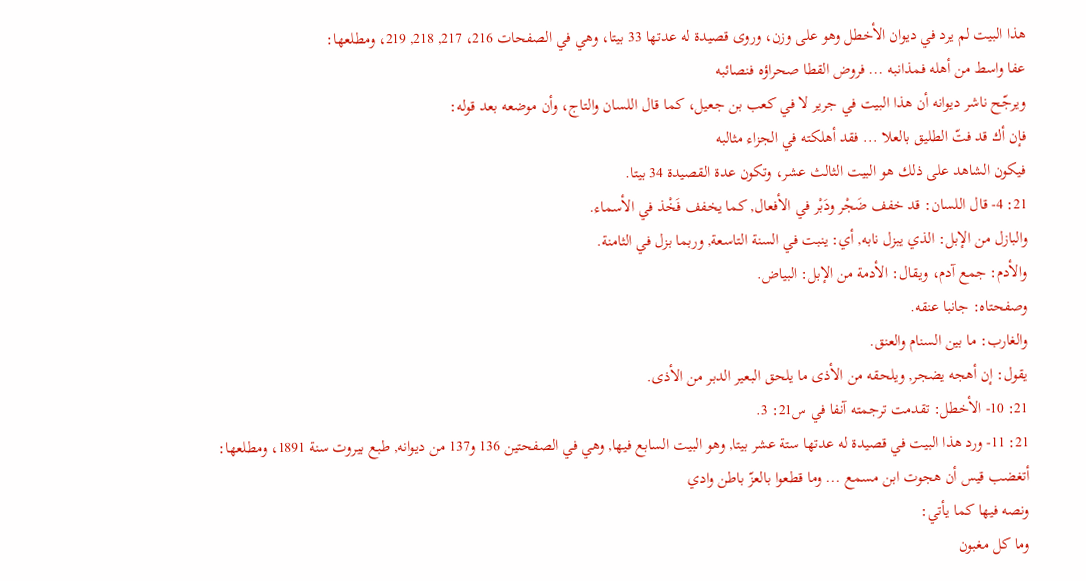هذا البيت لم يرد في ديوان الأخطل وهو على وزن، وروى قصيدة له عدتها 33 بيتا، وهي في الصفحات 216، 217, 218, 219، ومطلعها:
عفا واسط من أهله فمذانبه ... فروض القطا صحراؤه فنصائبه
ويرجّح ناشر ديوانه أن هذا البيت في جرير لا في كعب بن جعيل، كما قال اللسان والتاج، وأن موضعه بعد قوله:
فإن أك قد فتّ الطليق بالعلا ... فقد أهلكته في الجزاء مثالبه
فيكون الشاهد على ذلك هو البيت الثالث عشر، وتكون عدة القصيدة 34 بيتا.
21: 4- قال اللسان: قد خفف ضَجْر ودَبْر في الأفعال, كما يخفف فَخْذ في الأسماء.
والبازل من الإبل: الذي يبزل نابه, أي: ينبت في السنة التاسعة, وربما بزل في الثامنة.
والأدم: جمع آدم، ويقال: الأدمة من الإبل: البياض.
وصفحتاه: جانبا عنقه.
والغارب: ما بين السنام والعنق.
يقول: إن أهجه يضجر, ويلحقه من الأذى ما يلحق البعير الدبر من الأذى.
21: 10- الأخطل: تقدمت ترجمته آنفا في س21: 3.
21: 11- ورد هذا البيت في قصيدة له عدتها ستة عشر بيتا, وهو البيت السابع فيها, وهي في الصفحتين 136 و137 من ديوانه, طبع بيروت سنة 1891، ومطلعها:
أتغضب قيس أن هجوت ابن مسمع ... وما قطعوا بالعزّ باطن وادي
ونصه فيها كما يأتي:
وما كل مغبون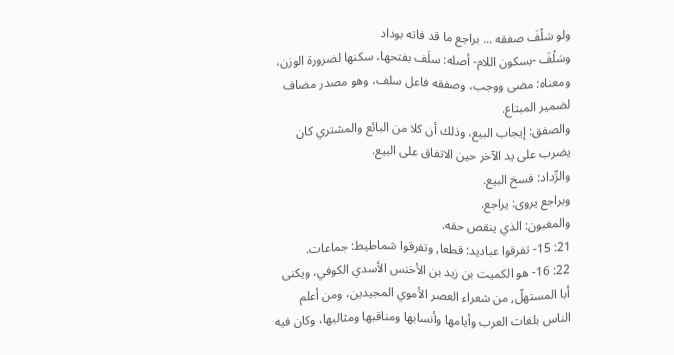ولو سَلْفَ صفقه ... براجع ما قد فاته بوداد
وسَلْفَ -بسكون اللام- أصله: سلَف بفتحها، سكنها لضرورة الوزن، ومعناه: مضى ووجب، وصفقه فاعل سلف، وهو مصدر مضاف لضمير المبتاع.
والصفق: إيجاب البيع، وذلك أن كلا من البائع والمشتري كان يضرب على يد الآخر حين الاتفاق على البيع.
والرِّداد: فسخ البيع.
وبراجع يروى: يراجع.
والمغبون: الذي ينقص حقه.
21: 15- تفرقوا عباديد: قطعا, وتفرقوا شماطيط: جماعات.
22: 16- هو الكميت بن زيد بن الأخنس الأسدي الكوفي، ويكنى أبا المستهلّ, من شعراء العصر الأموي المجيدين، ومن أعلم الناس بلغات العرب وأيامها وأنسابها ومناقبها ومثالبها، وكان فيه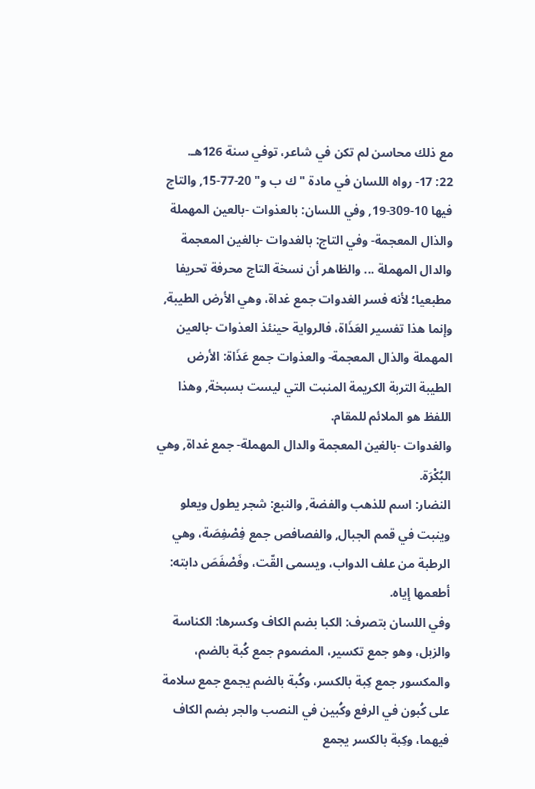مع ذلك محاسن لم تكن في شاعر، توفي سنة 126هـ.
22: 17- رواه اللسان في مادة "ك ب و" 20-77-15, والتاج فيها 10-309-19, وفي اللسان: بالعذوات -بالعين المهملة والذال المعجمة- وفي التاج: بالغدوات -بالغين المعجمة والدال المهملة ... والظاهر أن نسخة التاج محرفة تحريفا مطبعيا؛ لأنه فسر الغدوات جمع غداة، وهي الأرض الطيبة, وإنما هذا تفسير العَذَاة، فالرواية حينئذ العذوات -بالعين المهملة والذال المعجمة- والعذوات جمع عَذَاة: الأرض الطيبة التربة الكريمة المنبت التي ليست بسبخة, وهذا اللفظ هو الملائم للمقام.
والغدوات -بالغين المعجمة والدال المهملة- جمع غداة, وهي البُكْرَة.
النضار: اسم للذهب والفضة, والنبع: شجر يطول ويعلو وينبت في قمم الجبال, والفصافص جمع فِصْفِصَة، وهي الرطبة من علف الدواب، ويسمى القّت، وفَصْفَصَ دابته: أطعمها إياه.
وفي اللسان بتصرف: الكبا بضم الكاف وكسرها: الكناسة والزبل، وهو جمع تكسير، المضموم جمع كُبة بالضم، والمكسور جمع كِبة بالكسر، وكُبة بالضم يجمع جمع سلامة على كُبون في الرفع وكُبين في النصب والجر بضم الكاف فيهما، وكِبة بالكسر يجمع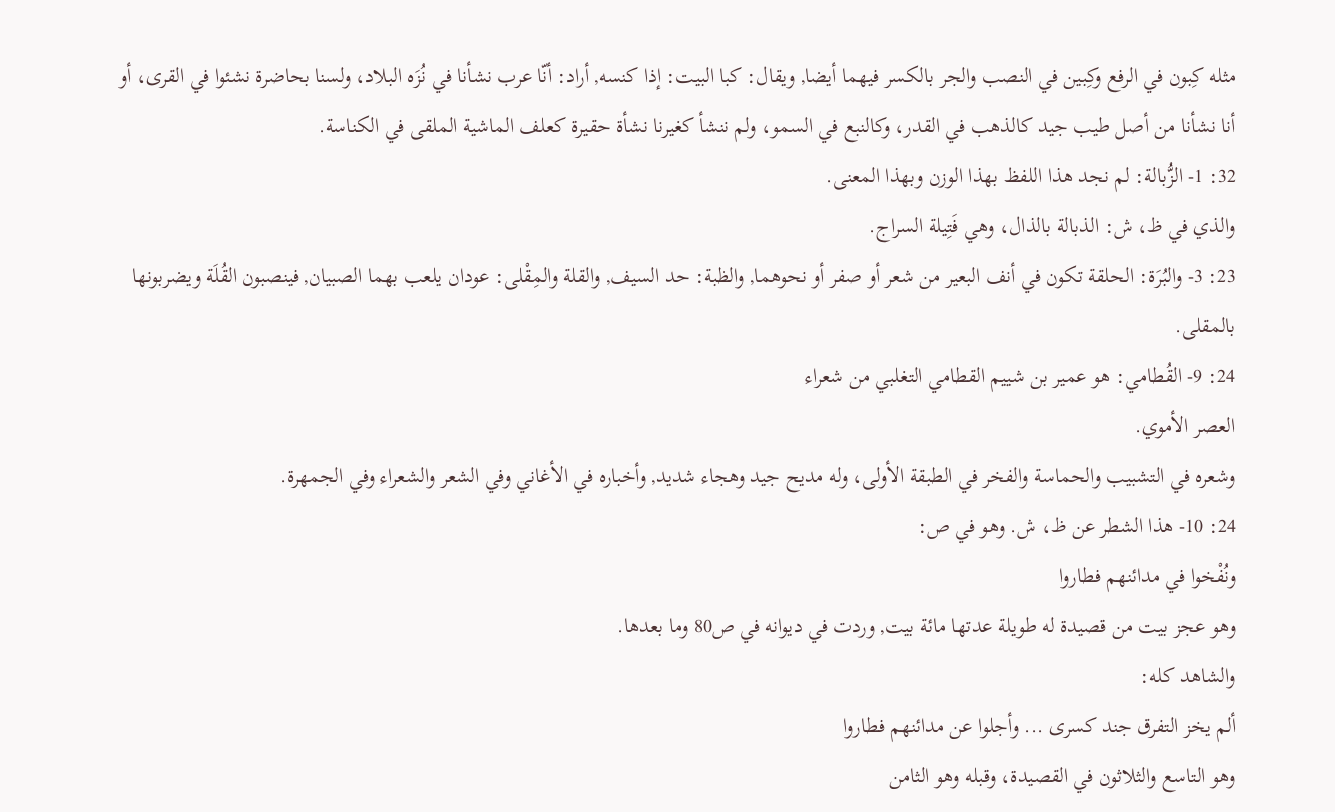مثله كِبون في الرفع وكِبين في النصب والجر بالكسر فيهما أيضا, ويقال: كبا البيت: إذا كنسه, أراد: أنّا عرب نشأنا في نُزَه البلاد، ولسنا بحاضرة نشئوا في القرى، أو أنا نشأنا من أصل طيب جيد كالذهب في القدر، وكالنبع في السمو، ولم ننشأ كغيرنا نشأة حقيرة كعلف الماشية الملقى في الكناسة.
32: 1- الزُّبالة: لم نجد هذا اللفظ بهذا الوزن وبهذا المعنى.
والذي في ظ، ش: الذبالة بالذال، وهي فَتِيلة السراج.
23: 3- والبُرَة: الحلقة تكون في أنف البعير من شعر أو صفر أو نحوهما, والظبة: حد السيف, والقلة والمِقْلى: عودان يلعب بهما الصبيان, فينصبون القُلَة ويضربونها بالمقلى.
24: 9- القُطامي: هو عمير بن شييم القطامي التغلبي من شعراء
العصر الأموي.
وشعره في التشبيب والحماسة والفخر في الطبقة الأولى، وله مديح جيد وهجاء شديد, وأخباره في الأغاني وفي الشعر والشعراء وفي الجمهرة.
24: 10- هذا الشطر عن ظ، ش. وهو في ص:
ونُفْخوا في مدائنهم فطاروا
وهو عجز بيت من قصيدة له طويلة عدتها مائة بيت, وردت في ديوانه في ص80 وما بعدها.
والشاهد كله:
ألم يخز التفرق جند كسرى ... وأجلوا عن مدائنهم فطاروا
وهو التاسع والثلاثون في القصيدة، وقبله وهو الثامن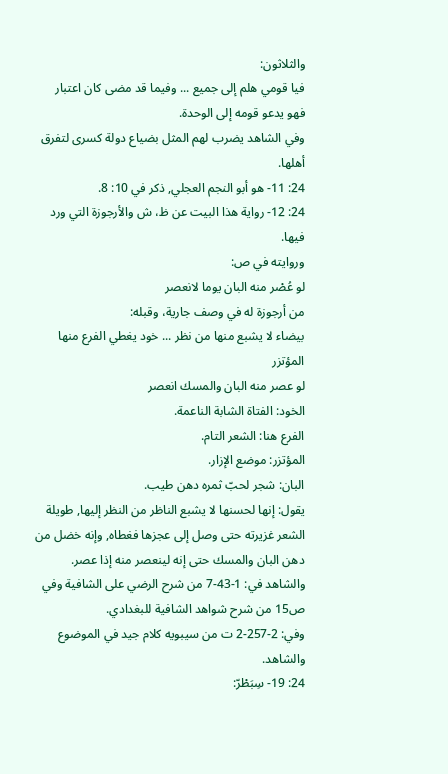والثلاثون:
فيا قومي هلم إلى جميع ... وفيما قد مضى كان اعتبار
فهو يدعو قومه إلى الوحدة.
وفي الشاهد يضرب لهم المثل بضياع دولة كسرى لتفرق أهلها.
24: 11- هو أبو النجم العجلي, ذكر في 10: 8.
24: 12- رواية هذا البيت عن ظ، ش والأرجوزة التي ورد فيها.
وروايته في ص:
لو عُصْر منه البان يوما لانعصر
من أرجوزة له في وصف جارية، وقبله:
بيضاء لا يشبع منها من نظر ... خود يغطي الفرع منها المؤتزر
لو عصر منه البان والمسك انعصر
الخود: الفتاة الشابة الناعمة.
الفرع هنا: الشعر التام.
المؤتزر: موضع الإزار.
البان: شجر لحبّ ثمره دهن طيب.
يقول: إنها لحسنها لا يشبع الناظر من النظر إليها, طويلة الشعر غزيرته حتى وصل إلى عجزها فغطاه, وإنه خضل من دهن البان والمسك حتى إنه لينعصر منه إذا عصر.
والشاهد في: 1-43-7 من شرح الرضي على الشافية وفي ص15 من شرح شواهد الشافية للبغدادي.
وفي: 2-257-2 ت من سيبويه كلام جيد في الموضوع والشاهد.
24: 19- سِبَطْرّ: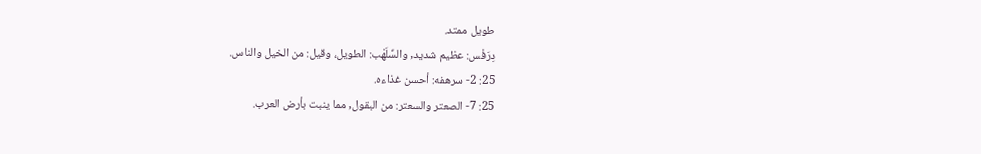طويل ممتد.
دِرَفْس: عظيم شديد, والسِّلَهْب: الطويل، وقيل: من الخيل والناس.
25: 2- سرهفه: أحسن غذاءه.
25: 7- الصعتر والسعتر: من البقول, مما ينبت بأرض العرب.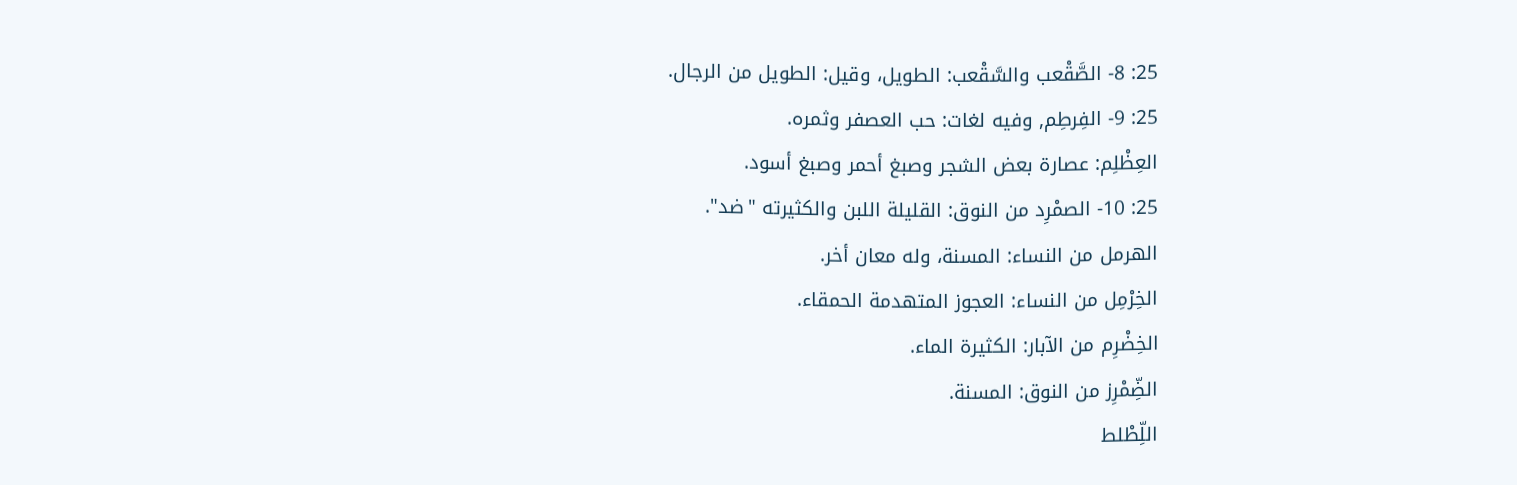25: 8- الصَّقْعب والسَّقْعب: الطويل، وقيل: الطويل من الرجال.
25: 9- الفِرطِم, وفيه لغات: حب العصفر وثمره.
العِظْلِم: عصارة بعض الشجر وصبغ أحمر وصبغ أسود.
25: 10- الصمْرِد من النوق: القليلة اللبن والكثيرته "ضد".
الهرمل من النساء: المسنة، وله معان أخر.
الخِرْمِل من النساء: العجوز المتهدمة الحمقاء.
الخِضْرِم من الآبار: الكثيرة الماء.
الضِّمْرِز من النوق: المسنة.
اللِّطْلط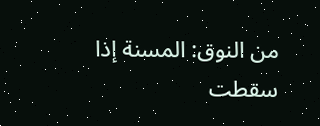من النوق: المسنة إذا سقطت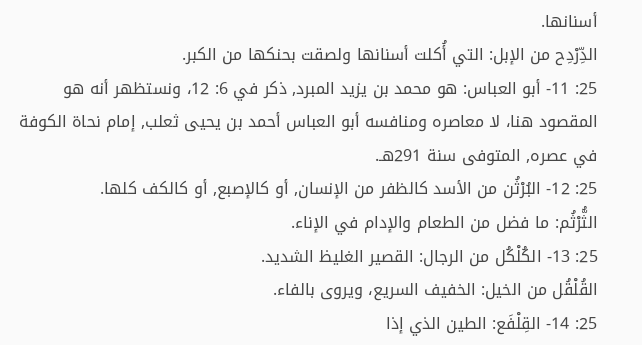أسنانها.
الدِّرْدِح من الإبل: التي أُكلت أسنانها ولصقت بحنكها من الكبر.
25: 11- أبو العباس: هو محمد بن يزيد المبرد, ذكر في 6: 12، ونستظهر أنه هو المقصود هنا، لا معاصره ومنافسه أبو العباس أحمد بن يحيى ثعلب, إمام نحاة الكوفة في عصره, المتوفى سنة 291هـ.
25: 12- البُرْثُن من الأسد كالظفر من الإنسان, أو كالإصبع, أو كالكف كلها.
الثُّرْثُم: ما فضل من الطعام والإدام في الإناء.
25: 13- الكُلْكُل من الرجال: القصير الغليظ الشديد.
القُلْقُل من الخيل: الخفيف السريع، ويروى بالفاء.
25: 14- القِلْفَع: الطين الذي إذا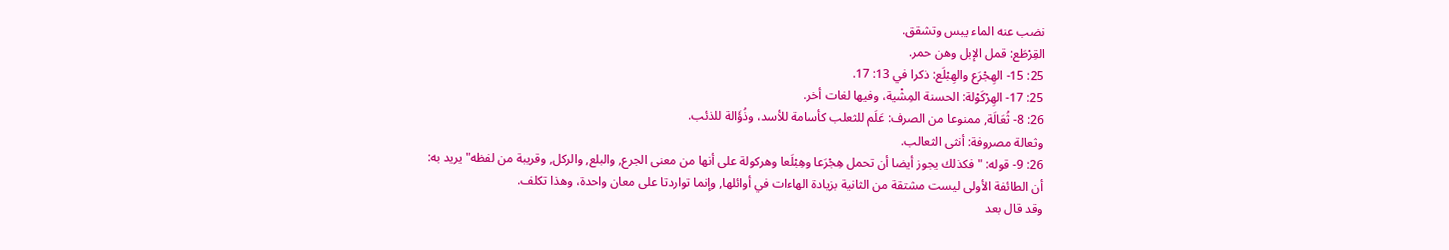نضب عنه الماء يبس وتشقق.
القِرْطَع: قمل الإبل وهن حمر.
25: 15- الهِجْرَع والهِبْلَع: ذكرا في 13: 17.
25: 17- الهِرْكَوْلة: الحسنة المِشْية، وفيها لغات أخر.
26: 8- ثُعَالَة, ممنوعا من الصرف: عَلَم للثعلب كأسامة للأسد، وذُؤَالة للذئب.
وثعالة مصروفة: أنثى الثعالب.
26: 9- قوله: "فكذلك يجوز أيضا أن تحمل هِجْرَعا وهِبْلَعا وهركولة على أنها من معنى الجرع, والبلع, والركل, وقريبة من لفظه" يريد به: أن الطائفة الأولى ليست مشتقة من الثانية بزيادة الهاءات في أوائلها, وإنما تواردتا على معان واحدة، وهذا تكلف.
وقد قال بعد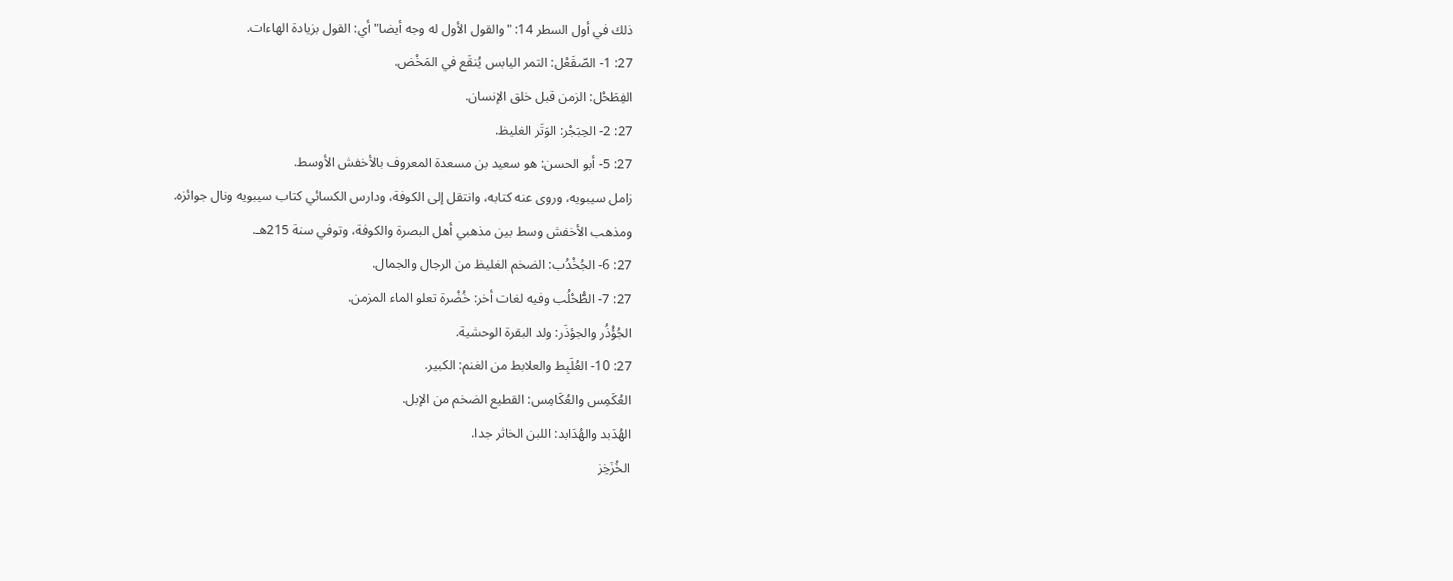ذلك في أول السطر 14: "والقول الأول له وجه أيضا" أي: القول بزيادة الهاءات.
27: 1- الصّقَعْل: التمر اليابس يُنقَع في المَخْض.
الفِطَحْل: الزمن قبل خلق الإنسان.
27: 2- الحِبَجْر: الوَتَر الغليظ.
27: 5- أبو الحسن: هو سعيد بن مسعدة المعروف بالأخفش الأوسط.
زامل سيبويه، وروى عنه كتابه، وانتقل إلى الكوفة، ودارس الكسائي كتاب سيبويه ونال جوائزه.
ومذهب الأخفش وسط بين مذهبي أهل البصرة والكوفة، وتوفي سنة 215هـ.
27: 6- الجُخْدُب: الضخم الغليظ من الرجال والجمال.
27: 7- الطُّحْلُب وفيه لغات أخر: خُضْرة تعلو الماء المزمن.
الجُؤْذُر والجؤذَر: ولد البقرة الوحشية.
27: 10- العُلَبِط والعلابط من الغنم: الكبير.
العُكَمِس والعُكَامِس: القطيع الضخم من الإبل.
الهُدَبد والهُدَابد: اللبن الخاثر جدا.
الخُزَخِز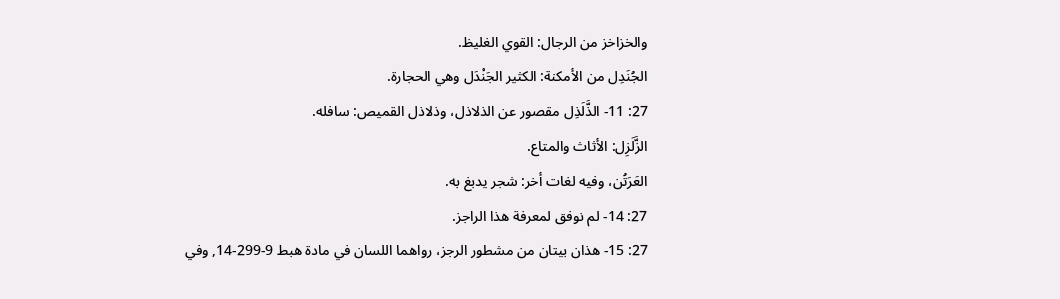والخزاخز من الرجال: القوي الغليظ.
الجُنَدِل من الأمكنة: الكثير الجَنْدَل وهي الحجارة.
27: 11- الذَّلَذِل مقصور عن الذلاذل، وذلاذل القميص: سافله.
الزَّلَزِل: الأثاث والمتاع.
العَرَتُن، وفيه لغات أخر: شجر يدبغ به.
27: 14- لم نوفق لمعرفة هذا الراجز.
27: 15- هذان بيتان من مشطور الرجز، رواهما اللسان في مادة هبط 9-299-14, وفي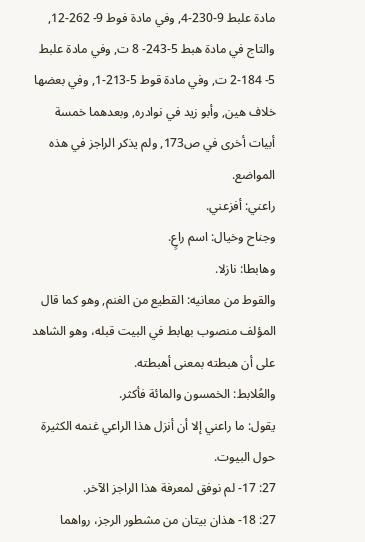مادة علبط 9-230-4, وفي مادة فوط 9- 262-12, والتاج في مادة هبط 5-243- 8 ت, وفي مادة علبط 5- 184-2 ت, وفي مادة قوط 5-213-1, وفي بعضها خلاف هين, وأبو زيد في نوادره, وبعدهما خمسة أبيات أخرى في ص173, ولم يذكر الراجز في هذه المواضع.
راعني: أفزعني.
وجناح وخيال: اسم راعٍ.
وهابطا: نازلا.
والقوط من معانيه: القطيع من الغنم, وهو كما قال المؤلف منصوب بهابط في البيت قبله، وهو الشاهد على أن هبطته بمعنى أهبطته.
والعُلابط: الخمسون والمائة فأكثر.
يقول: ما راعني إلا أن أنزل هذا الراعي غنمه الكثيرة حول البيوت.
27: 17- لم نوفق لمعرفة هذا الراجز الآخر.
27: 18- هذان بيتان من مشطور الرجز، رواهما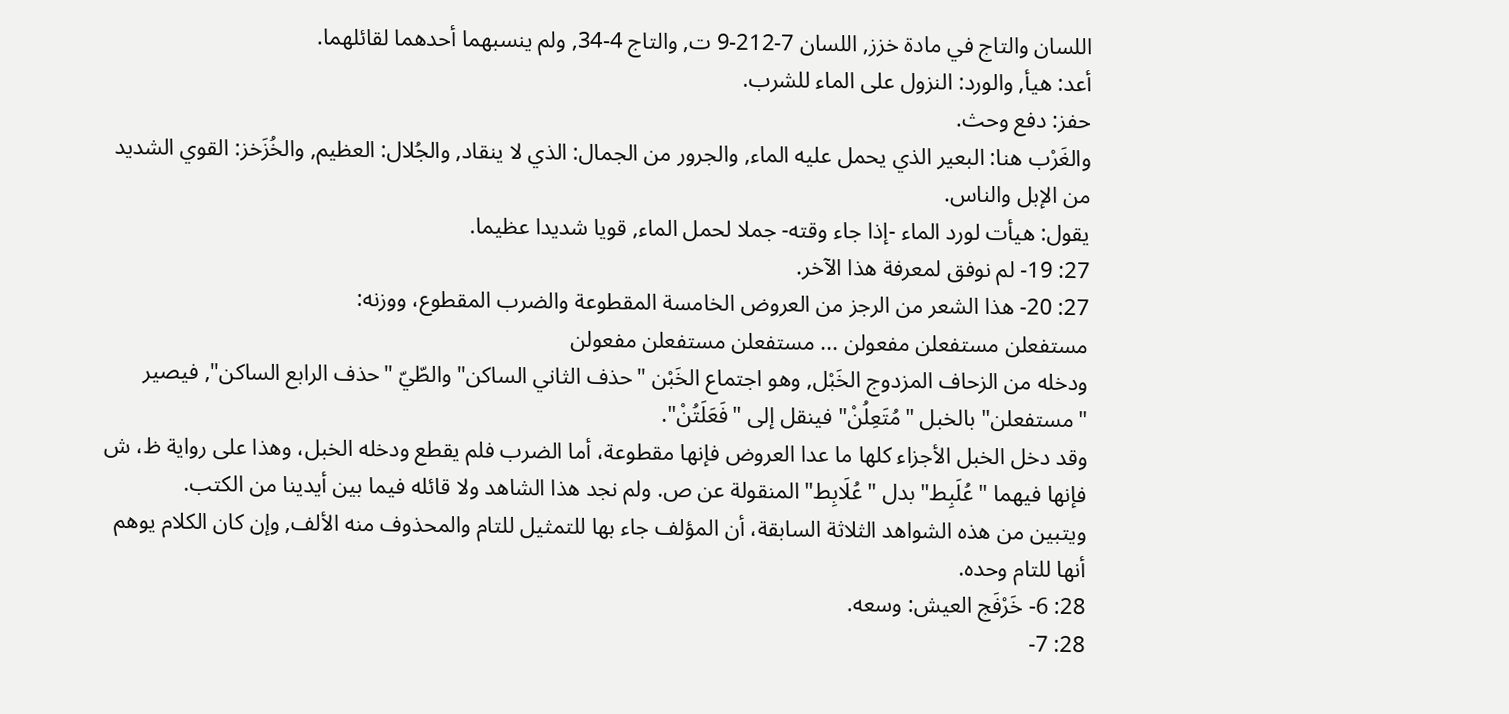اللسان والتاج في مادة خزز, اللسان 7-212-9 ت, والتاج 4-34, ولم ينسبهما أحدهما لقائلهما.
أعد: هيأ, والورد: النزول على الماء للشرب.
حفز: دفع وحث.
والغَرْب هنا: البعير الذي يحمل عليه الماء, والجرور من الجمال: الذي لا ينقاد, والجُلال: العظيم, والخُزَخز: القوي الشديد من الإبل والناس.
يقول: هيأت لورد الماء -إذا جاء وقته- جملا لحمل الماء, قويا شديدا عظيما.
27: 19- لم نوفق لمعرفة هذا الآخر.
27: 20- هذا الشعر من الرجز من العروض الخامسة المقطوعة والضرب المقطوع، ووزنه:
مستفعلن مستفعلن مفعولن ... مستفعلن مستفعلن مفعولن
ودخله من الزحاف المزدوج الخَبْل, وهو اجتماع الخَبْن "حذف الثاني الساكن" والطّيّ "حذف الرابع الساكن", فيصير "مستفعلن" بالخبل "مُتَعِلُنْ" فينقل إلى "فَعَلَتُنْ".
وقد دخل الخبل الأجزاء كلها ما عدا العروض فإنها مقطوعة، أما الضرب فلم يقطع ودخله الخبل، وهذا على رواية ظ، ش فإنها فيهما "عُلَبِط" بدل "عُلَابِط" المنقولة عن ص. ولم نجد هذا الشاهد ولا قائله فيما بين أيدينا من الكتب.
ويتبين من هذه الشواهد الثلاثة السابقة، أن المؤلف جاء بها للتمثيل للتام والمحذوف منه الألف, وإن كان الكلام يوهم أنها للتام وحده.
28: 6- خَرْفَج العيش: وسعه.
28: 7-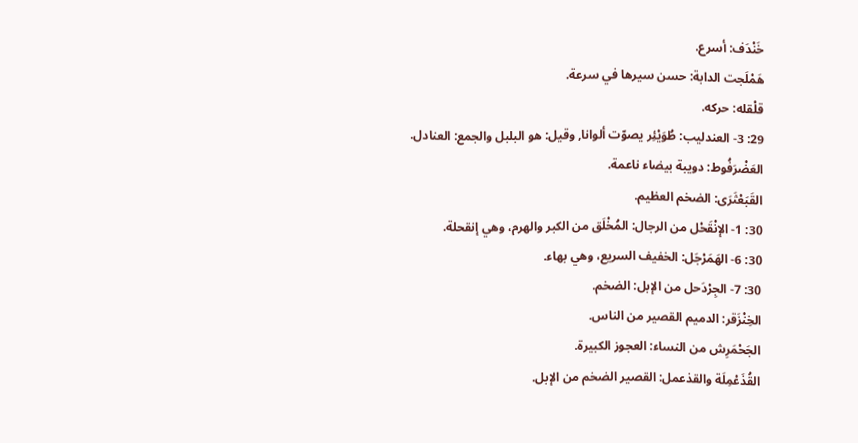خَنْدَف: أسرع.
هَمْلَجت الدابة: حسن سيرها في سرعة.
قلْقله: حركه.
29: 3- العندليب: طُوَيْئِر يصوّت ألوانا, وقيل: هو البلبل والجمع: العنادل.
العَضْرَفُوط: دويبة بيضاء ناعمة.
القَبَعْثَرَى: الضخم العظيم.
30: 1- الإنْقَحْل من الرجال: المُخْلَق من الكبر والهرم، وهي إنقحلة.
30: 6- الهَمَرْجَل: الخفيف السريع، وهي بهاء.
30: 7- الجِرْدَحل من الإبل: الضخم.
الخِنْزَقر: الدميم القصير من الناس.
الجَحْمَرِش من النساء: العجوز الكبيرة.
القُذَعْمِلَة والقذعمل: القصير الضخم من الإبل.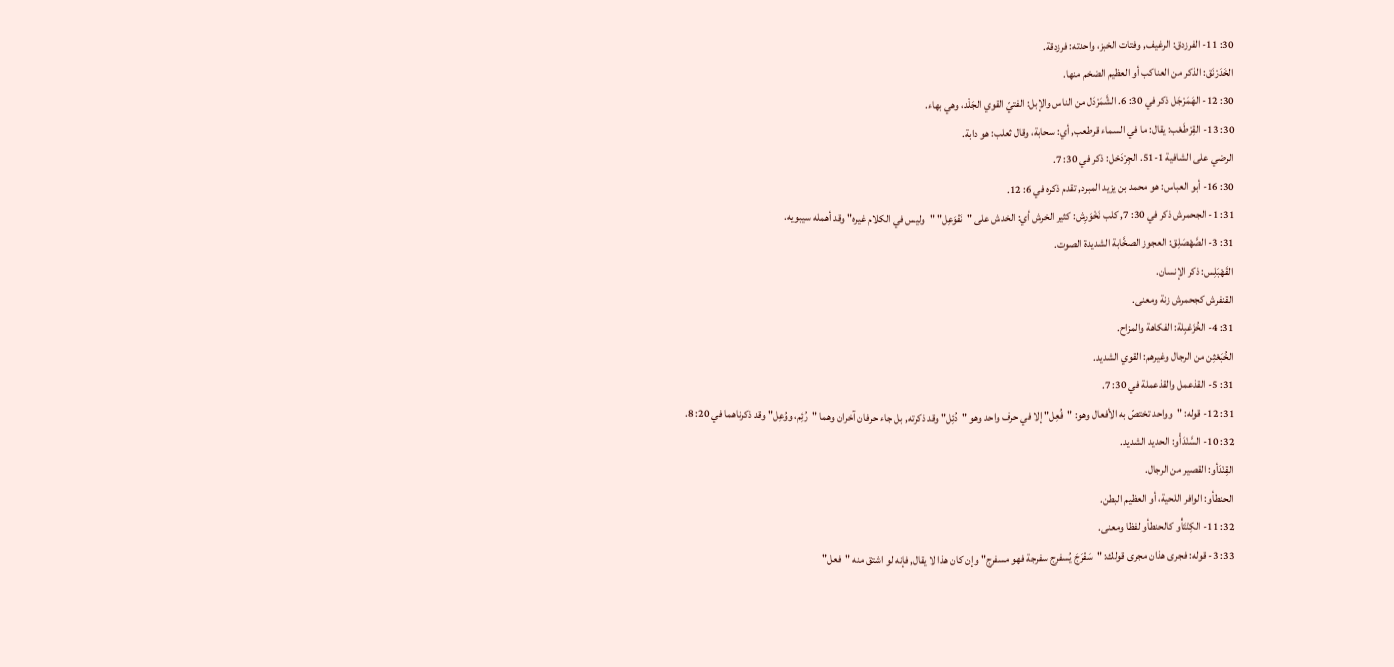30: 11- الفرزدق: الرغيف, وفتات الخبز، واحدته: فرزدقة.
الخَدَرْنَق: الذكر من العناكب أو العظيم الضخم منها.
30: 12- الهَمَرْجَل ذكر في 30: 6. الشَّمَرْدَل من الناس والإبل: الفتيّ القوي الجَلْد، وهي بهاء.
30: 13- القِرْطَعْب: يقال: ما في السماء قرطعب, أي: سحابة، وقال ثعلب: هو دابة.
الرضي على الشافية 1-51. الجِرْدَحْل: ذكر في 30: 7.
30: 16- أبو العباس: هو محمد بن يزيد المبرد, تقدم ذكره في 6: 12.
31: 1- الجحمرش ذكر في 30: 7, كلب نَخْوَرِش: كثير الخرش أي: الخدش على "نَفْوَعِل" "وليس في الكلام غيره" وقد أهمله سيبويه.
31: 3- الصَّهْصَلِق: العجوز الصخَّابة الشديدة الصوت.
القَهْبَلِس: ذكر الإنسان.
القنفرش كجحمرش زنة ومعنى.
31: 4- الخُزَعْبِلة: الفكاهة والمزاح.
الخُبَعْثِن من الرجال وغيرهم: القوي الشديد.
31: 5- القذعمل والقذعملة في 30: 7.
31: 12- قوله: "وواحد تختصّ به الأفعال وهو: "فُعِل" إلا في حرف واحد وهو "دُئِل" وقد ذكرته, بل جاء حرفان آخران وهما "رُئِم، ووُعِل" وقد ذكرناهما في 20: 8.
32: 10- السَّنْدَأْو: الحديد الشديد.
القِنْدَأو: القصير من الرجال.
الحنطأو: الوافر اللحية، أو العظيم البطن.
32: 11- الكِنْتَأْو كالحنطأو لفظا ومعنى.
33: 3- قوله: فجرى هذان مجرى قولك: "سَفْرَجَ يُسفرِج سفرجة فهو مسفرِج" وإن كان هذا لا يقال, فإنه لو اشتق منه "فعل"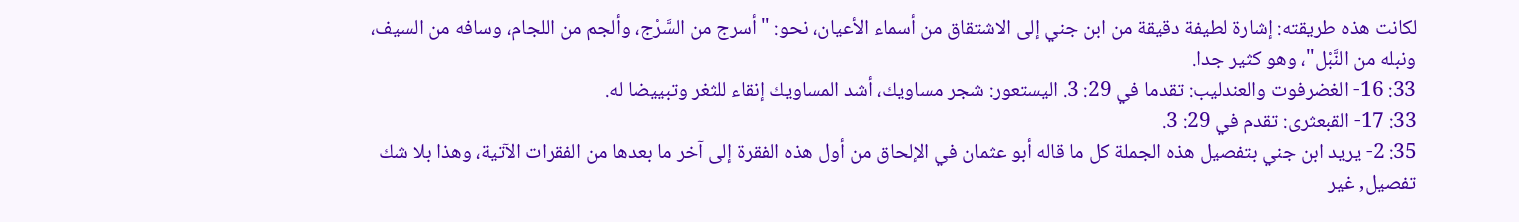لكانت هذه طريقته: إشارة لطيفة دقيقة من ابن جني إلى الاشتقاق من أسماء الأعيان، نحو: "أسرج من السَّرْج، وألجم من اللجام، وسافه من السيف، ونبله من النَّبْل"، وهو كثير جدا.
33: 16- الغضرفوت والعندليب: تقدما في 29: 3. اليستعور: شجر مساويك، أشد المساويك إنقاء للثغر وتبييضا له.
33: 17- القبعثرى: تقدم في 29: 3.
35: 2- يريد ابن جني بتفصيل هذه الجملة كل ما قاله أبو عثمان في الإلحاق من أول هذه الفقرة إلى آخر ما بعدها من الفقرات الآتية، وهذا بلا شك تفصيل, غير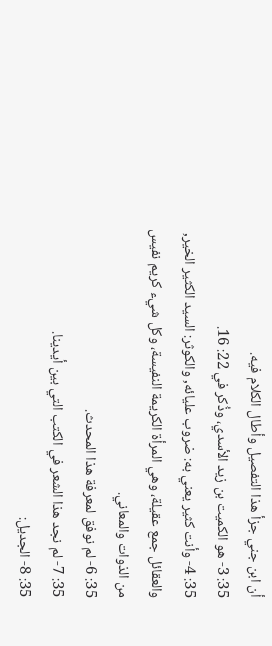أن ابن جني جزأ هذا التفصيل وأطال الكلام فيه.
35: 3- هو الكميت بن زيد الأسدي، وذُكر في 22: 16.
35: 4- وأنت كثير يعني به: ضروب عليائه, والكوثر: السيد الكثير الخير, والعقائل جمع عقيلة، وهي المرأة الكريمة النفيسة، وكل شيء كريم نفيس من الذوات والمعاني.
35: 6- لم نوفق لمعرفة هذا المحدث.
35: 7- لم نجد هذا الشعر في الكتب التي بين أيدينا.
35: 8- الجديل: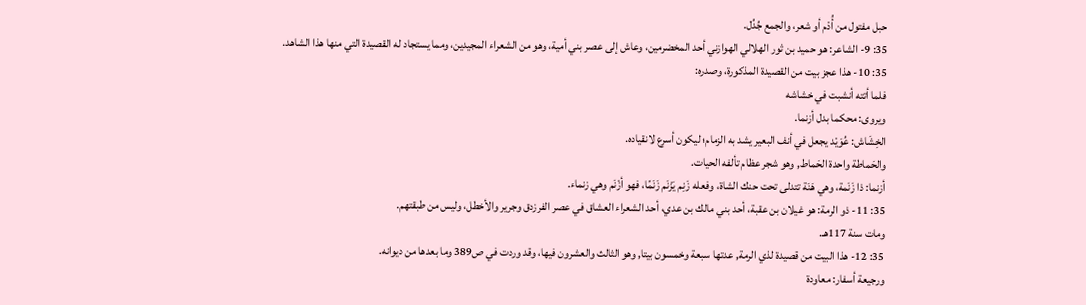حبل مفتول من أُدْم أو شعر، والجمع جُدُل.
35: 9- الشاعر: هو حميد بن ثور الهلالي الهوازني أحد المخضرمين، وعاش إلى عصر بني أمية، وهو من الشعراء المجيدين، ومما يستجاد له القصيدة التي منها هذا الشاهد.
35: 10- هذا عجز بيت من القصيدة المذكورة، وصدره:
فلما أتته أنشبت في خشاشه
ويروى: محكما بدل أزنما.
الخِشَاش: عُوَيْد يجعل في أنف البعير يشد به الزمام؛ ليكون أسرع لانقياده.
والحَماطة واحدة الحَماط, وهو شجر عظام تألفه الحيات.
أزنما: ذا زَنَمة، وهي هَنَة تتدلى تحت حنك الشاة، وفعله زَنِم يَزْنَم زَنَمًا، فهو أزْنَم وهي زنماء.
35: 11- ذو الرمة: هو غيلان بن عقبة، أحد بني مالك بن عدي، أحد الشعراء العشاق في عصر الفرزدق وجرير والأخطل، وليس من طبقتهم.
ومات سنة 117هـ.
35: 12- هذا البيت من قصيدة لذي الرمة, عدتها سبعة وخمسون بيتا, وهو الثالث والعشرون فيها، وقد وردت في ص389 وما بعدها من ديوانه.
ورجيعة أسفار: معاودة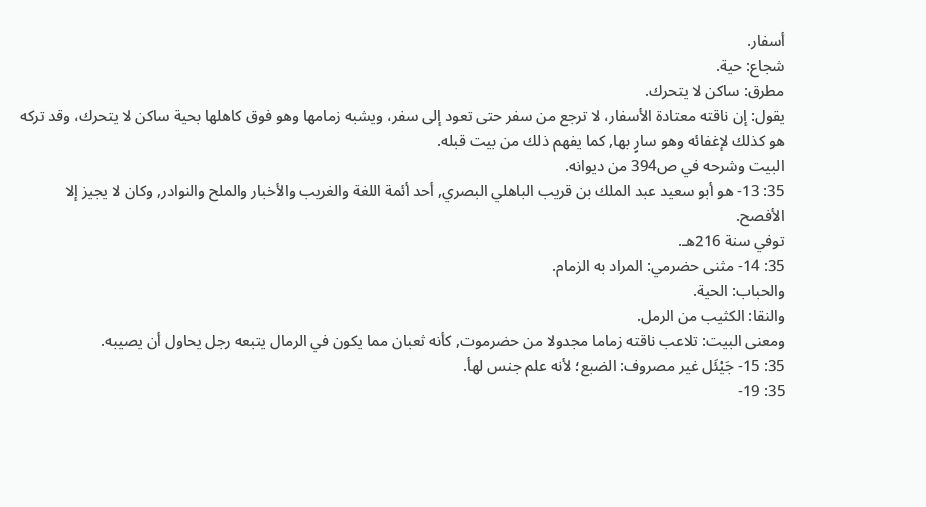أسفار.
شجاع: حية.
مطرق: ساكن لا يتحرك.
يقول: إن ناقته معتادة الأسفار، لا ترجع من سفر حتى تعود إلى سفر، ويشبه زمامها وهو فوق كاهلها بحية ساكن لا يتحرك، وقد تركه هو كذلك لإغفائه وهو سارٍ بها, كما يفهم ذلك من بيت قبله.
البيت وشرحه في ص394 من ديوانه.
35: 13- هو أبو سعيد عبد الملك بن قريب الباهلي البصري, أحد أئمة اللغة والغريب والأخبار والملح والنوادر, وكان لا يجيز إلا الأفصح.
توفي سنة 216هـ.
35: 14- مثنى حضرمي: المراد به الزمام.
والحباب: الحية.
والنقا: الكثيب من الرمل.
ومعنى البيت: تلاعب ناقته زماما مجدولا من حضرموت, كأنه ثعبان مما يكون في الرمال يتبعه رجل يحاول أن يصيبه.
35: 15- جَيْئَل غير مصروف: الضبع؛ لأنه علم جنس لهأ.
35: 19-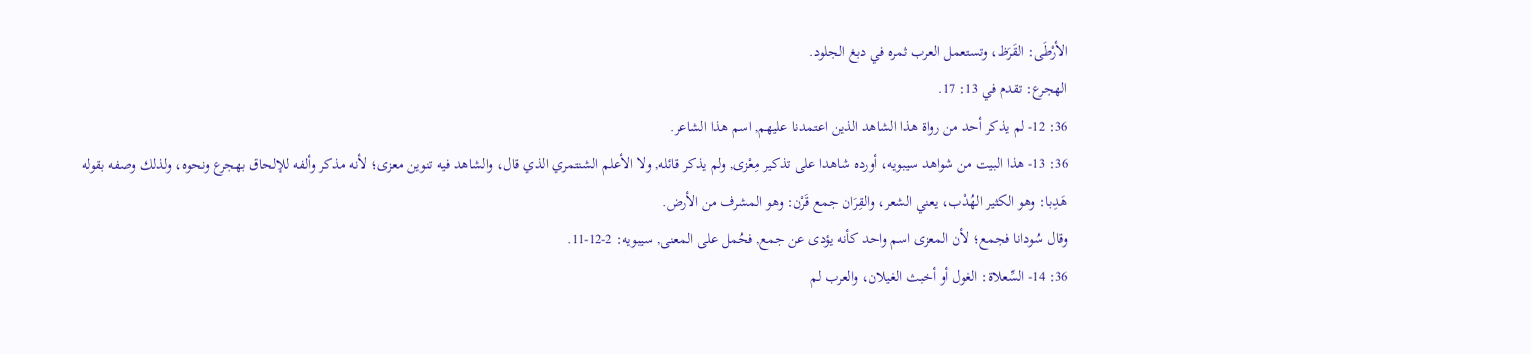الأرْطَى: القَرَظ، وتستعمل العرب ثمره في دبغ الجلود.
الهجرع: تقدم في 13: 17.
36: 12- لم يذكر أحد من رواة هذا الشاهد الذين اعتمدنا عليهم, اسم هذا الشاعر.
36: 13- هذا البيت من شواهد سيبويه، أورده شاهدا على تذكير مِعْزى, ولم يذكر قائله, ولا الأعلم الشنتمري الذي قال، والشاهد فيه تنوين معزى؛ لأنه مذكر وألفه للإلحاق بهجرع ونحوه، ولذلك وصفه بقوله هَدِبا: وهو الكثير الهُدْب، يعني الشعر، والقِرَان جمع قَرْن: وهو المشرف من الأرض.
وقال سُودانا فجمع؛ لأن المعزى اسم واحد كأنه يؤدى عن جمع, فحُمل على المعنى, سيبويه: 2-12-11.
36: 14- السِّعلاة: الغول أو أخبث الغيلان، والعرب لم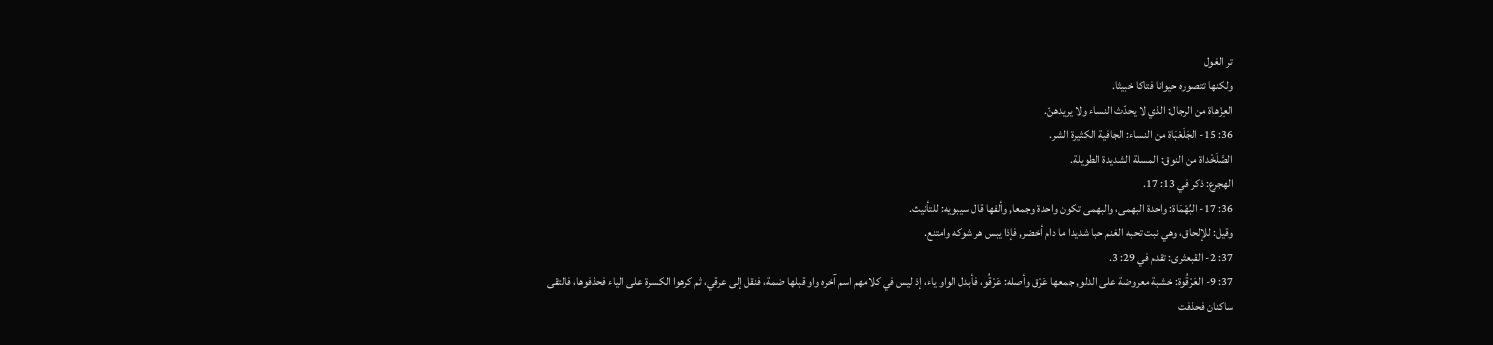تر الغول
ولكنها تتصوره حيوانا فتاكا خبيثا.
العِزْهاة من الرجال: الذي لا يحدّث النساء ولا يريدهنّ.
36: 15- الجَلَعْبَاة من النساء: الجافية الكثيرة الشر.
الصَّلَخْداة من النوق: المسلة الشديدة الطويلة.
الهجرع: ذكر في 13: 17.
36: 17- البُهْمَاة: واحدة البهمى، والبهمى تكون واحدة وجمعا, وألفها قال سيبويه: للتأنيث.
وقيل: للإلحاق، وهي نبت تحبه الغنم حبا شديدا ما دام أخضر, فإذا يبس هر شوكه وامتنع.
37: 2- القبعثرى: تقدم في 29: 3.
37: 9- العَرْقُوة: خشبة معروضة على الدلو, جمعها عَرْق وأصله: عَرْقُو، فأبدل الواو ياء، إذ ليس في كلامهم اسم آخره واو قبلها ضمة، فنقل إلى عرقي، ثم كرهوا الكسرة على الياء فحذفوها، فالتقى ساكنان فحذفت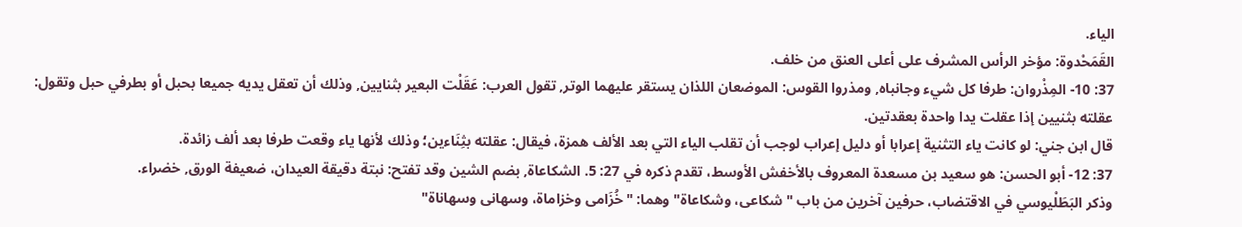الياء.
القَمَحْدوة: مؤخر الرأس المشرف على أعلى العنق من خلف.
37: 10- المِذْروان: طرفا كل شيء وجانباه, ومذروا القوس: الموضعان اللذان يستقر عليهما الوتر, تقول العرب: عَقَلْت البعير بثنايين, وذلك أن تعقل يديه جميعا بحبل أو بطرفي حبل وتقول: عقلته بثنيين إذا عقلت يدا واحدة بعقدتين.
قال ابن جني: لو كانت ياء التثنية إعرابا أو دليل إعراب لوجب أن تقلب الياء التي بعد الألف همزة، فيقال: عقلته بثِنَاءين؛ وذلك لأنها ياء وقعت طرفا بعد ألف زائدة.
37: 12- أبو الحسن: هو سعيد بن مسعدة المعروف بالأخفش الأوسط، تقدم ذكره في 27: 5. الشكاعاة, بضم الشين وقد تفتح: نبتة دقيقة العيدان، ضعيفة الورق, خضراء.
وذكر البَطَلْيوسي في الاقتضاب، حرفين آخرين من باب "شكاعى، وشكاعاة" وهما: "خُزَامى وخزاماة، وسهانى وسهاناة"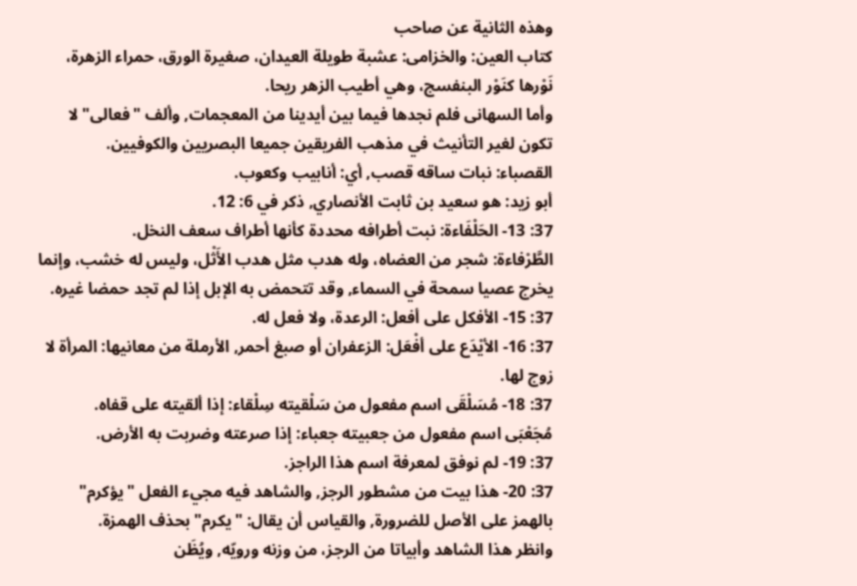وهذه الثانية عن صاحب
كتاب العين: والخزامى: عشبة طويلة العيدان، صغيرة الورق، حمراء الزهرة، نَوْرها كنَوْر البنفسج، وهي أطيب الزهر ريحا.
وأما السهانى فلم نجدها فيما بين أيدينا من المعجمات, وألف "فعالى" لا تكون لغير التأنيث في مذهب الفريقين جميعا البصريين والكوفيين.
القصباء: نبات ساقه قصب, أي: أنابيب وكعوب.
أبو زيد: هو سعيد بن ثابت الأنصاري, ذكر في 6: 12.
37: 13- الحَلْفَاءة: نبت أطرافه محددة كأنها أطراف سعف النخل.
الطَّرْفاءة: شجر من العضاه، وله هدب مثل هدب الأَثْل، وليس له خشب، وإنما يخرج عصيا سمحة في السماء, وقد تتحمض به الإبل إذا لم تجد حمضا غيره.
37: 15- الأفكل على أفعل: الرعدة، ولا فعل له.
37: 16- الأيْدَع على أفْعَل: الزعفران أو صبغ أحمر, الأرملة من معانيها: المرأة لا زوج لها.
37: 18- مُسَلْقَى اسم مفعول من سَلْقيته سِلْقاء: إذا ألقيته على قفاه.
مُجَعْبَى اسم مفعول من جعبيته جعباء: إذا صرعته وضربت به الأرض.
37: 19- لم نوفق لمعرفة اسم هذا الراجز.
37: 20- هذا بيت من مشطور الرجز, والشاهد فيه مجيء الفعل "يؤكرم" بالهمز على الأصل للضرورة, والقياس أن يقال: "يكرم" بحذف الهمزة.
وانظر هذا الشاهد وأبياتا من الرجز، من وزنه ورويّه, ويُظَن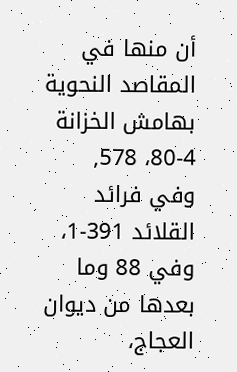أن منها في المقاصد النحوية بهامش الخزانة 4-80، 578, وفي فرائد القلائد 391-1، وفي 88 وما بعدها من ديوان العجاج،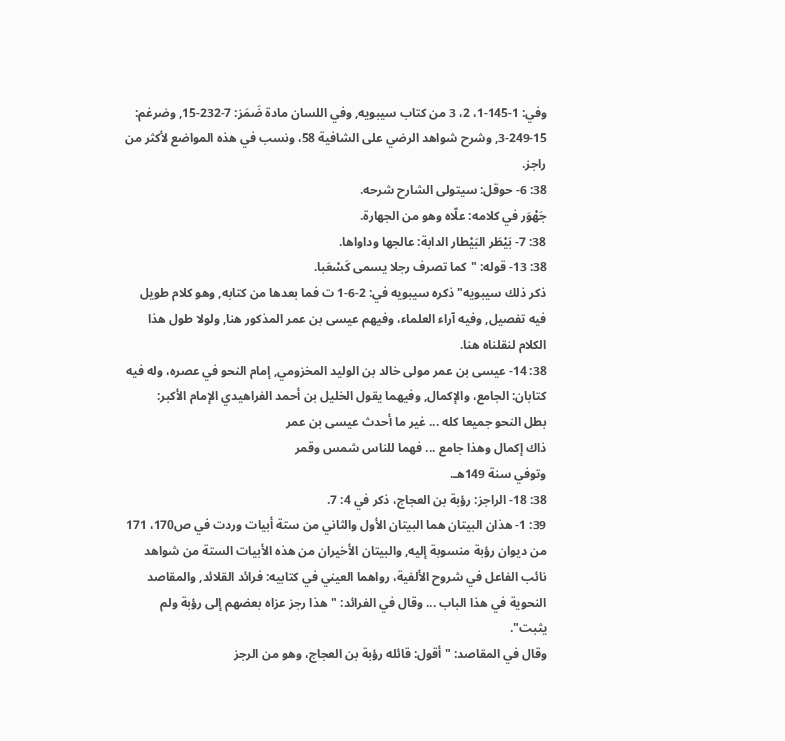وفي: 1-145-1، 2، 3 من كتاب سيبويه, وفي اللسان مادة ضَمَز: 7-232-15, وضرغم: 15-249-3, وشرح شواهد الرضي على الشافية 58، ونسب في هذه المواضع لأكثر من راجز.
38: 6- حوقل: سيتولى الشارح شرحه.
جَهْوَر في كلامه: علّاه وهو من الجهارة.
38: 7- بَيْطَر البَيْطار الدابة: عالجها وداواها.
38: 13- قوله: "كما تصرف رجلا يسمى كَسْعَبا.
ذكر ذلك سيبويه" ذكره سيبويه في: 2-6-1 ت فما بعدها من كتابه, وهو كلام طويل فيه تفصيل, وفيه آراء العلماء، وفيهم عيسى بن عمر المذكور هنا, ولولا طول هذا الكلام لنقلناه هنا.
38: 14- عيسى بن عمر مولى خالد بن الوليد المخزومي, إمام النحو في عصره، وله فيه كتابان: الجامع، والإكمال, وفيهما يقول الخليل بن أحمد الفراهيدي الإمام الأكبر:
بطل النحو جميعا كله ... غير ما أحدث عيسى بن عمر
ذاك إكمال وهذا جامع ... فهما للناس شمس وقمر
وتوفي سنة 149هـ.
38: 18- الراجز: رؤبة بن العجاج، ذكر في 4: 7.
39: 1- هذان البيتان هما البيتان الأول والثاني من ستة أبيات وردت في ص170، 171 من ديوان رؤبة منسوبة إليه, والبيتان الأخيران من هذه الأبيات الستة من شواهد نائب الفاعل في شروح الألفية، رواهما العيني في كتابيه: فرائد القلائد, والمقاصد النحوية في هذا الباب ... وقال في الفرائد: "هذا رجز عزاه بعضهم إلى رؤبة ولم يثبت".
وقال في المقاصد: "أقول: قائله رؤبة بن العجاج، وهو من الرجز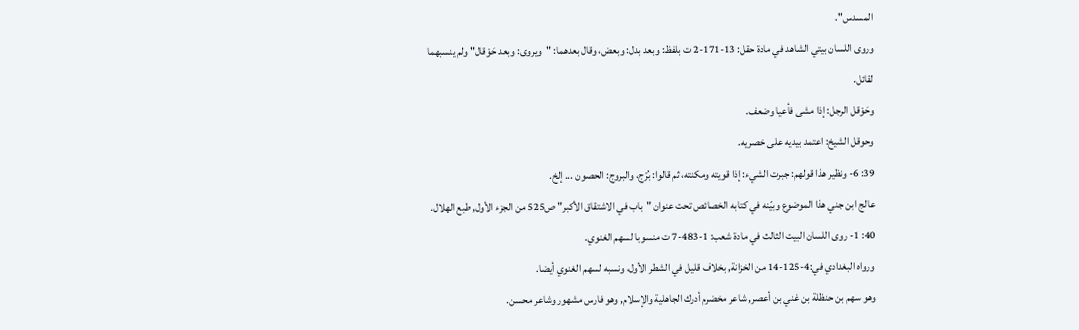المسدس".
وروى اللسان بيتي الشاهد في مادة حقل: 13-171-2 ت بلفظ: وبعد بدل: وبعض، وقال بعدهما: "ويروى: وبعد حَوْقال" ولم ينسبهما لقائل.
وحَوْقل الرجل: إذا مشى فأعيا وضعف.
وحوقل الشيخ: اعتمد بيديه على خصريه.
39: 6- ونظير هذا قولهم: جبرت الشيء: إذا قويته ومكنته، ثم قالوا: بُرْج، والبروج: الحصون ... إلخ.
عالج ابن جني هذا الموضوع وبيّنه في كتابه الخصائص تحت عنوان "باب في الاشتقاق الأكبر" ص525 من الجزء الأول, طبع الهلال.
40: 1- روى اللسان البيت الثالث في مادة شعب: 1-483-7 ت منسوبا لسهم الغنوي.
ورواه البغدادي في:4-125-14 من الخزانة, بخلاف قليل في الشطر الأول، ونسبه لسهم الغنوي أيضا.
وهو سهم بن حنظلة بن غني بن أعصر, شاعر مخضرم أدرك الجاهلية والإسلام, وهو فارس مشهور وشاعر محسن.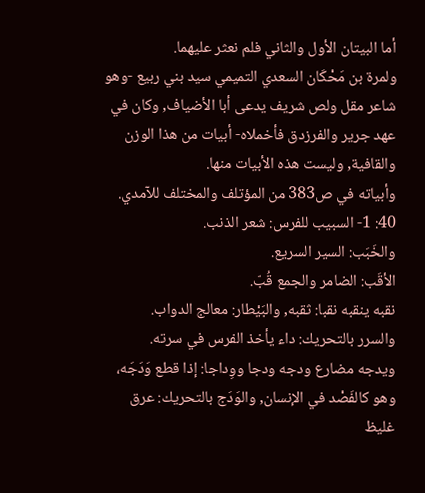أما البيتان الأول والثاني فلم نعثر عليهما.
ولمرة بن مَحْكَان السعدي التميمي سيد بني ربيع -وهو شاعر مقل ولص شريف يدعى أبا الأضياف, وكان في عهد جرير والفرزدق فأخملاه- أبيات من هذا الوزن والقافية, وليست هذه الأبيات منها.
وأبياته في ص383 من المؤتلف والمختلف للآمدي.
40: 1- السبيب للفرس: شعر الذنب.
والخَبَب: السير السريع.
الأقَب: الضامر والجمع قُبّ.
نقبه ينقبه نقبا: ثقبه, والبَيْطار: معالج الدواب.
والسرر بالتحريك: داء يأخذ الفرس في سرته.
ويدجه مضارع ودجه ودجا ووِداجا: إذا قطع وَدَجَه، وهو كالفَصْد في الإنسان, والوَدَج بالتحريك: عرق غليظ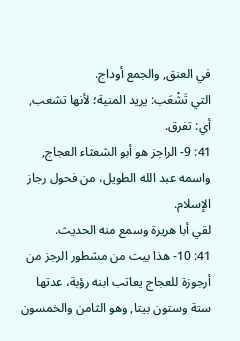في العنق, والجمع أوداج.
التي تَشْعَب: يريد المنية؛ لأنها تشعب, أي: تفرق.
41: 9- الراجز هو أبو الشعثاء العجاج, واسمه عبد الله الطويل، من فحول رجاز الإسلام.
لقي أبا هريرة وسمع منه الحديث.
41: 10- هذا بيت من مشطور الرجز من أرجوزة للعجاج يعاتب ابنه رؤبة، عدتها ستة وستون بيتا, وهو الثامن والخمسون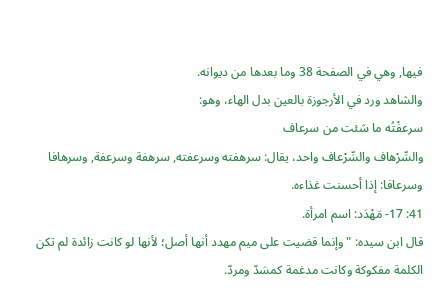فيها, وهي في الصفحة 38 وما بعدها من ديوانه.
والشاهد ورد في الأرجوزة بالعين بدل الهاء، وهو:
سرعفْتُه ما شئت من سرعاف
والسِّرْهاف والسِّرْعاف واحد، يقال: سرهفته وسرعفته, سرهفة وسرعفة, وسرهافا وسرعافا: إذا أحسنت غذاءه.
41: 17- مَهْدَد: اسم امرأة.
قال ابن سيده: "وإنما قضيت على ميم مهدد أنها أصل؛ لأنها لو كانت زائدة لم تكن الكلمة مفكوكة وكانت مدغمة كمسَدّ ومردّ.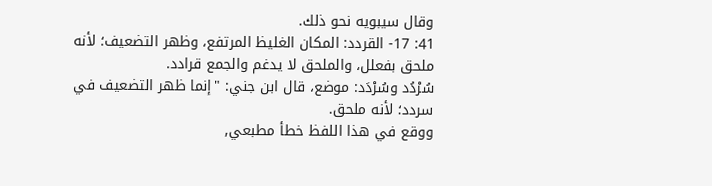وقال سيبويه نحو ذلك.
41: 17- القردد: المكان الغليظ المرتفع، وظهر التضعيف؛ لأنه ملحق بفعلل، والملحق لا يدغم والجمع قرادد.
سُرْدُد وسُرْدَد: موضع، قال ابن جني: "إنما ظهر التضعيف في سردد؛ لأنه ملحق.
ووقع في هذا اللفظ خطأ مطبعي,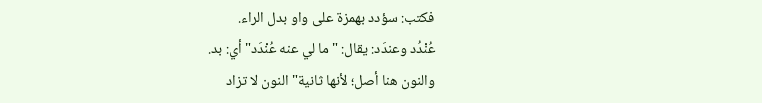فكتب: سؤدد بهمزة على واو بدل الراء.
عُنْدُد وعندَد: يقال: "ما لي عنه عُنْدَد" أي: بد.
والنون هنا أصل؛ لأنها ثانية" النون لا تزاد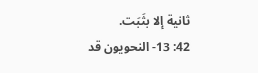ثانية إلا بثَبَت.
42: 13- النحويون قد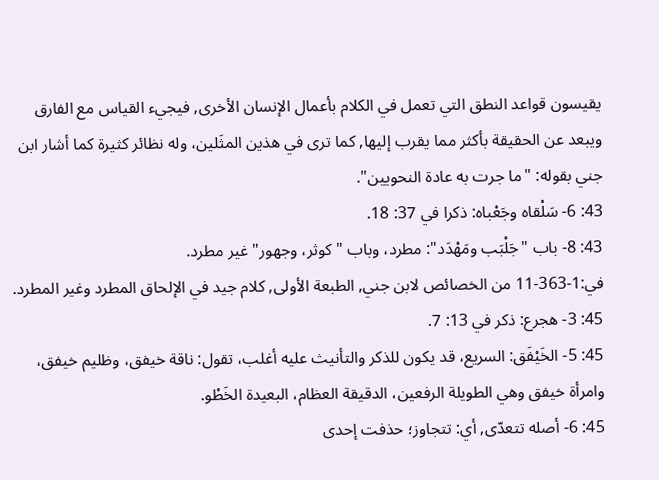يقيسون قواعد النطق التي تعمل في الكلام بأعمال الإنسان الأخرى, فيجيء القياس مع الفارق ويبعد عن الحقيقة بأكثر مما يقرب إليها, كما ترى في هذين المثَلين، وله نظائر كثيرة كما أشار ابن جني بقوله: "ما جرت به عادة النحويين".
43: 6- سَلْقاه وجَعْباه: ذكرا في 37: 18.
43: 8- باب "جَلْبَب ومَهْدَد": مطرد، وباب "كوثر، وجهور" غير مطرد.
في:1-363-11 من الخصائص لابن جني, الطبعة الأولى, كلام جيد في الإلحاق المطرد وغير المطرد.
45: 3- هجرع: ذكر في 13: 7.
45: 5- الخَيْفَق: السريع، قد يكون للذكر والتأنيث عليه أغلب، تقول: ناقة خيفق، وظليم خيفق، وامرأة خيفق وهي الطويلة الرفعين، الدقيقة العظام، البعيدة الخَطْو.
45: 6- أصله تتعدّى, أي: تتجاوز؛ حذفت إحدى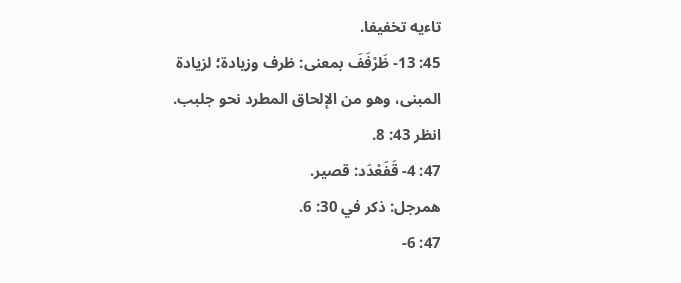تاءيه تخفيفا.
45: 13- ظَرْفَفَ بمعنى: ظرف وزيادة؛ لزيادة المبنى، وهو من الإلحاق المطرد نحو جلبب.
انظر 43: 8.
47: 4- قَفَعْدَد: قصير.
همرجل: ذكر في 30: 6.
47: 6-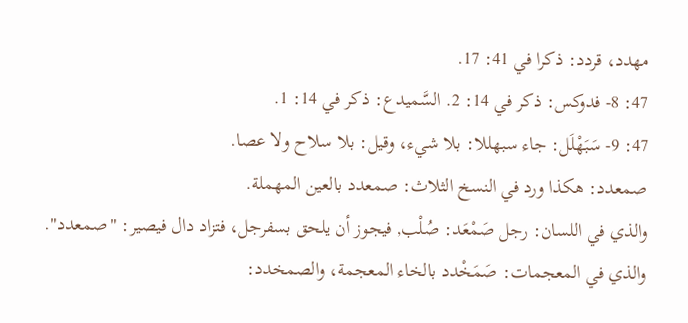مهدد، قردد: ذكرا في 41: 17.
47: 8- فدوكس: ذكر في 14: 2. السَّميدع: ذكر في 14: 1.
47: 9- سَبَهْلَل: جاء سبهللا: بلا شيء، وقيل: بلا سلاح ولا عصا.
صمعدد: هكذا ورد في النسخ الثلاث: صمعدد بالعين المهملة.
والذي في اللسان: رجل صَمْعَد: صُلْب, فيجوز أن يلحق بسفرجل، فتزاد دال فيصير: "صمعدد".
والذي في المعجمات: صَمَخْدد بالخاء المعجمة، والصمخدد: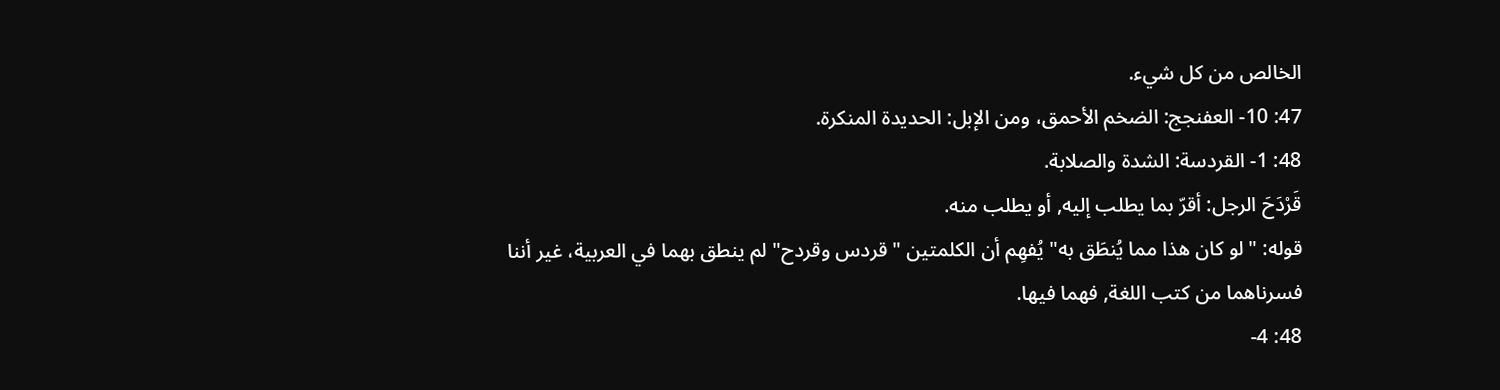الخالص من كل شيء.
47: 10- العفنجج: الضخم الأحمق، ومن الإبل: الحديدة المنكرة.
48: 1- القردسة: الشدة والصلابة.
قَرْدَحَ الرجل: أقرّ بما يطلب إليه, أو يطلب منه.
قوله: "لو كان هذا مما يُنطَق به" يُفهِم أن الكلمتين "قردس وقردح" لم ينطق بهما في العربية، غير أننا فسرناهما من كتب اللغة, فهما فيها.
48: 4-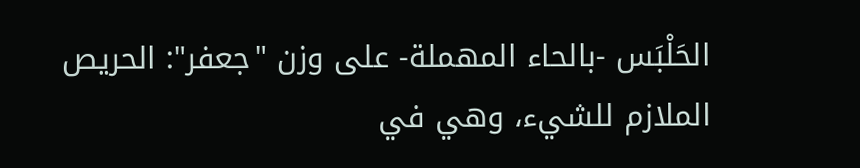الحَلْبَس -بالحاء المهملة- على وزن "جعفر": الحريص الملازم للشيء، وهي في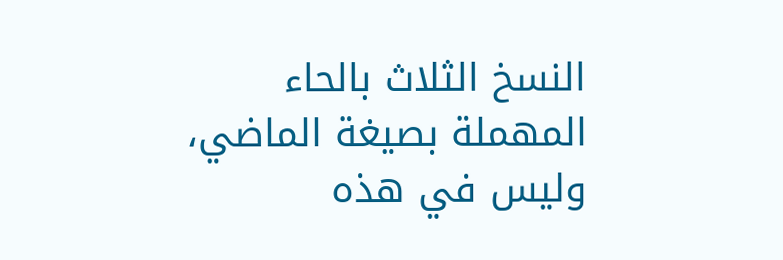النسخ الثلاث بالحاء المهملة بصيغة الماضي، وليس في هذه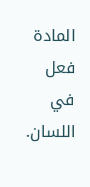المادة فعل في اللسان.